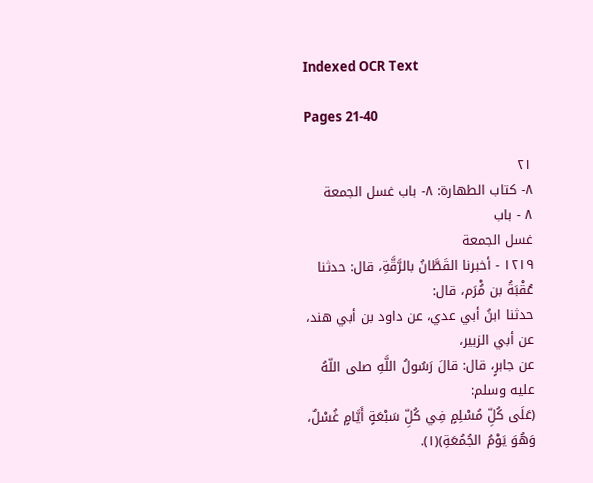Indexed OCR Text

Pages 21-40

٢١
٨- كتاب الطهارة: ٨- باب غسل الجمعة
٨ - باب
غسل الجمعة
١٢١٩ - أخبرنا القَطَّانُ بالرَّقَّةِ، قال: حدثنا عُقْبَةُ بن مُْرَم، قال:
حدثنا ابنُ أبي عدي، عن داود بن أبي هند، عن أبي الزبير،
عن جابرٍ، قال: قالَ رَسُولُ اللَّهِ صلى اللّهُ عليه وسلم:
(عَلَى كُلِّ مُسْلِمٍ فِي كُلِّ سَبْعَةٍ أَيَّامٍ غُسْلٌ، وَهُوَ يَوْمُ الجُمُعَةِ)(١).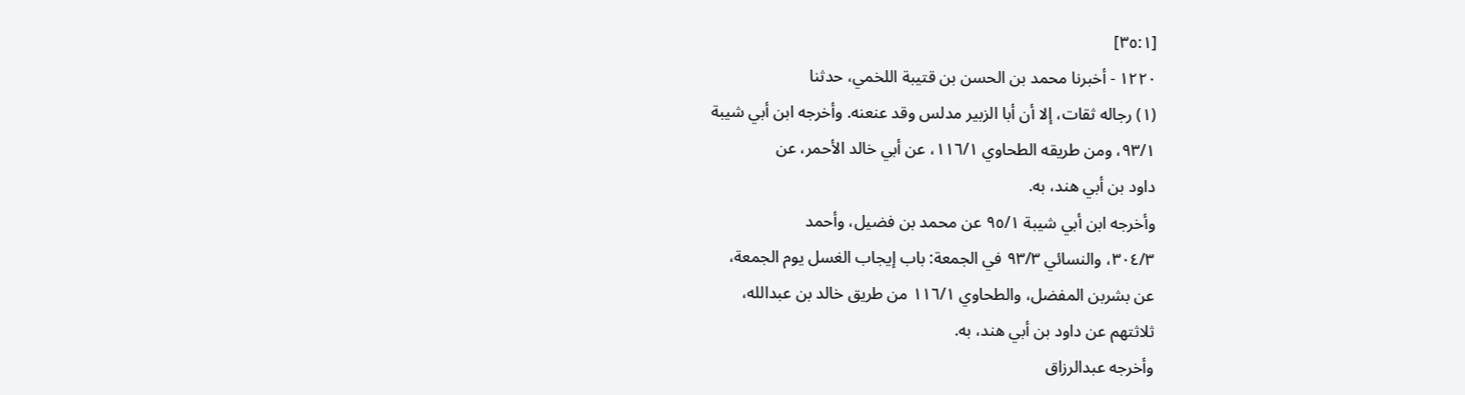[٣٥:١]
١٢٢٠ - أخبرنا محمد بن الحسن بن قتيبة اللخمي، حدثنا
(١) رجاله ثقات، إلا أن أبا الزبير مدلس وقد عنعنه. وأخرجه ابن أبي شيبة
٩٣/١، ومن طريقه الطحاوي ١١٦/١، عن أبي خالد الأحمر، عن
داود بن أبي هند، به.
وأخرجه ابن أبي شيبة ٩٥/١ عن محمد بن فضيل، وأحمد
٣٠٤/٣، والنسائي ٩٣/٣ في الجمعة: باب إيجاب الغسل يوم الجمعة،
عن بشربن المفضل، والطحاوي ١١٦/١ من طريق خالد بن عبدالله،
ثلاثتهم عن داود بن أبي هند، به.
وأخرجه عبدالرزاق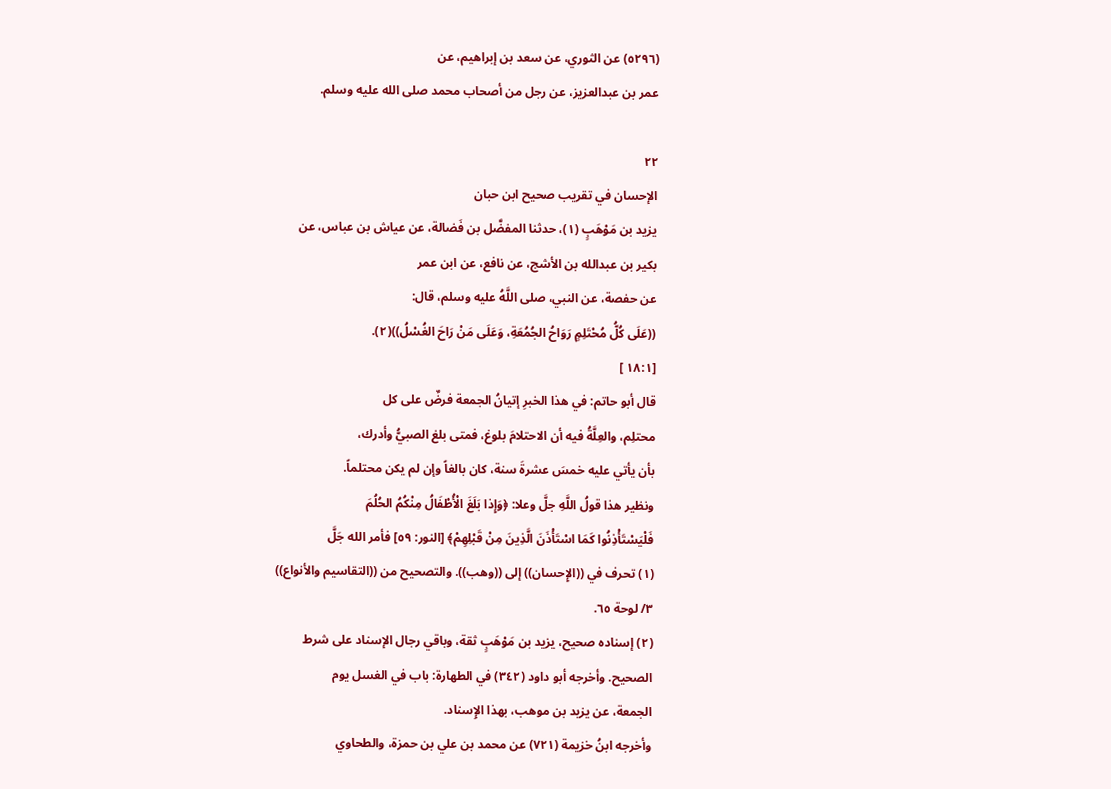(٥٢٩٦) عن الثوري، عن سعد بن إبراهيم، عن
عمر بن عبدالعزيز، عن رجل من أصحاب محمد صلى الله عليه وسلم.

٢٢
الإحسان في تقريب صحيح ابن حبان
يزيد بن مَوْهَبٍ (١)، حدثنا المفضَّل بن فَضالة، عن عياش بن عباس، عن
بكير بن عبدالله بن الأشج، عن نافع، عن ابن عمر
عن حفصة، عن النبي، صلى اللَّهُ عليه وسلم، قال:
((عَلَى كُلُّ مُحْتَلِمٍ رَوَاحُ الجُمُعَةِ، وَعَلَى مَنْ رَاحَ الغُسْلُ))(٢).
[١٨:١ ]
قال أبو حاتم: في هذا الخبرِ إتيانُ الجمعة فرضٌ على كل
محتلِم، والعِلَّةُ فيه أن الاحتلامَ بلوغ، فمتى بلغ الصبيُّ وأدرك،
بأن يأتي عليه خمسَ عشرةَ سنة، كان بالغاً وإن لم يكن محتلماً.
ونظير هذا قولُ اللَّهِ جلَّ وعلا: ﴿وَإِذا بَلَغَ الْأُطْفَالُ مِنْكُمُ الحُلُمَ
فَلْيَسْتَأْذِنُوا كَمَا اسْتَأْذَنَ الَّذِينَ مِنْ قَبْلِهِمْ﴾ [النور: ٥٩] فأمر الله جَلَّ
(١) تحرف في ((الإِحسان)) إلى ((وهب)). والتصحيح من ((التقاسيم والأنواع))
٣/ لوحة ٦٥.
(٢) إسناده صحيح، يزيد بن مَوْهَبٍ ثقة، وباقي رجال الإسناد على شرط
الصحيح. وأخرجه أبو داود (٣٤٢) في الطهارة: باب في الغسل يوم
الجمعة، عن يزيد بن موهب، بهذا الإِسناد.
وأخرجه ابنُ خزيمة (٧٢١) عن محمد بن علي بن حمزة، والطحاوي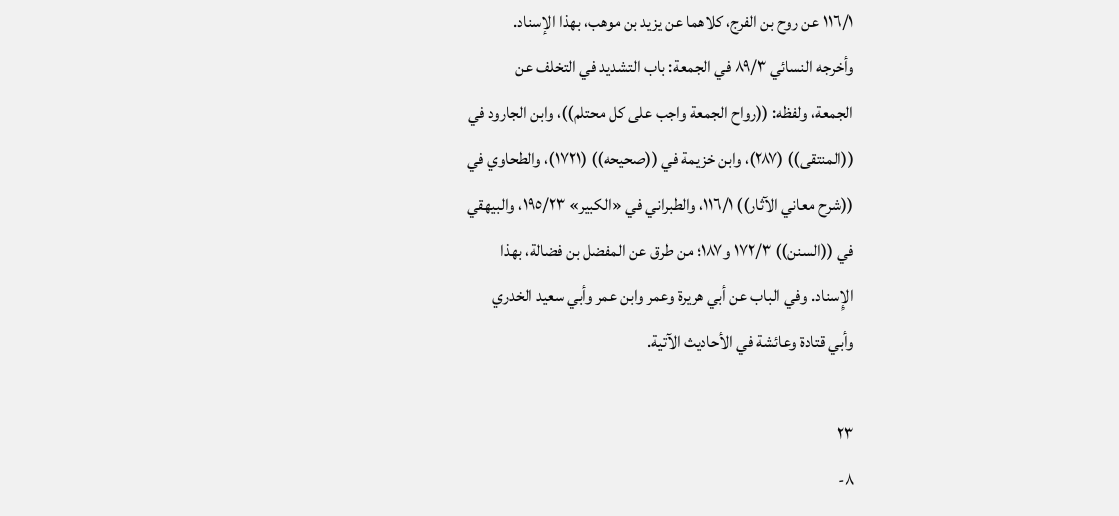١١٦/١ عن روح بن الفرج، كلاهما عن يزيد بن موهب، بهذا الإسناد.
وأخرجه النسائي ٨٩/٣ في الجمعة: باب التشديد في التخلف عن
الجمعة، ولفظه: ((رواح الجمعة واجب على كل محتلم))، وابن الجارود في
((المنتقى)) (٢٨٧)، وابن خزيمة في ((صحيحه)) (١٧٢١)، والطحاوي في
((شرح معاني الآثار)) ١١٦/١، والطبراني في «الكبير» ١٩٥/٢٣، والبيهقي
في ((السنن)) ١٧٢/٣ و١٨٧؛ من طرق عن المفضل بن فضالة، بهذا
الإِسناد. وفي الباب عن أبي هريرة وعمر وابن عمر وأبي سعيد الخدري
وأبي قتادة وعائشة في الأحاديث الآتية.

٢٣
٨-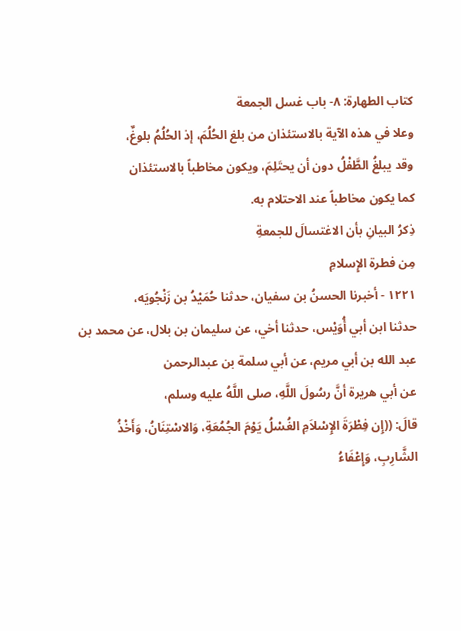كتاب الطهارة: ٨- باب غسل الجمعة
وعلا في هذه الآية بالاستئذان من بلغ الحُلُمَ، إذ الحُلُمُ بلوغٌ،
وقد يبلغُ الطَّفْلُ دون أن يحتَلِمَ، ويكون مخاطباً بالاستئذان
كما يكون مخاطباً عند الاحتلام به.
ذِكرُ البيانِ بأن الاغتسالَ للجمعةِ
مِن فطرة الإِسلامِ
١٢٢١ - أخبرنا الحسنُ بن سفيان، حدثنا حُمَيْدُ بن زَنْجُويَه،
حدثنا ابن أبي أُوَيْس، حدثنا أخي، عن سليمان بن بلال، عن محمد بن
عبد الله بن أبي مريم، عن أبي سلمة بن عبدالرحمن
عن أبي هريرة أنَّ رسُولَ اللَّهِ، صلى اللَّهُ عليه وسلم،
قالَ: ((إِن فِطْرَةَ الإِسْلاَمِ الغُسْلُ يَوْمَ الجُمُعَةِ، وَالاسْتِنَانُ، وَأَخْذُ
الشَّارِبِ، وَإِعْفَاءُ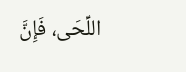اللِّحَى، فَإِنَّ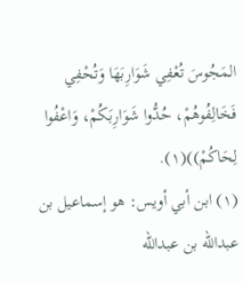المَجُوسَ تُعْفِي شَوَارِبَهَا وَتُحْفِي
فَخَالِفُوهُمْ، حُدُّوا شَوَارِبَكُمْ، وَاعْفُوا لِحَاكُمْ))(١).
(١) ابن أبي أويس: هو إسماعيل بن عبدالله بن عبدالله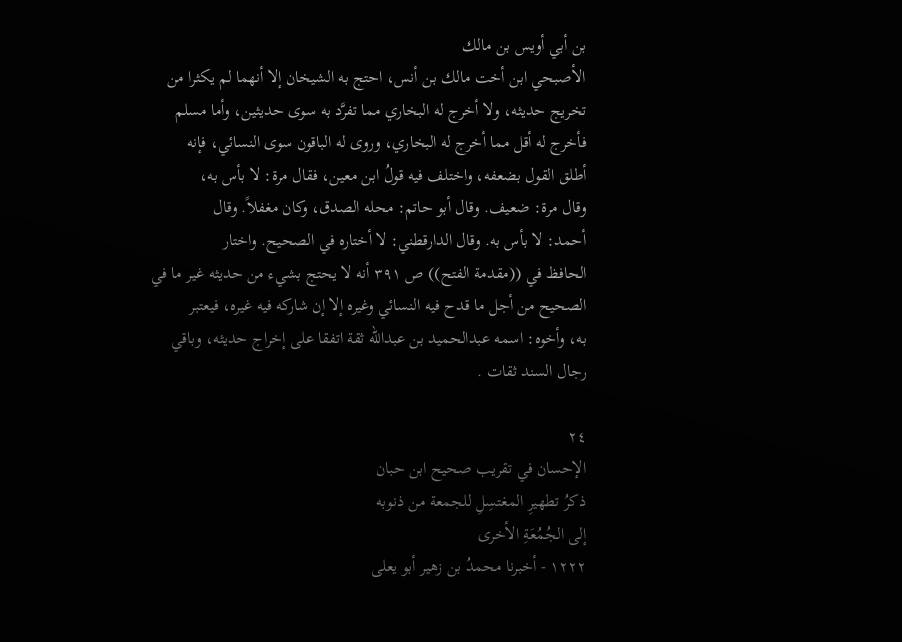بن أبي أويس بن مالك
الأصبحي ابن أخت مالك بن أنس، احتج به الشيخان إلا أنهما لم يكثرا من
تخريج حديثه، ولا أخرج له البخاري مما تفرَّد به سوى حديثين، وأما مسلم
فأخرج له أقل مما أخرج له البخاري، وروى له الباقون سوى النسائي، فإنه
أطلق القول بضعفه، واختلف فيه قولُ ابن معين، فقال مرة: لا بأس به،
وقال مرة: ضعيف. وقال أبو حاتم: محله الصدق، وكان مغفلاً. وقال
أحمد: لا بأس به. وقال الدارقطني: لا أختاره في الصحيح. واختار
الحافظ في ((مقدمة الفتح)) ص ٣٩١ أنه لا يحتج بشيء من حديثه غير ما في
الصحيح من أجل ما قدح فيه النسائي وغيره إلا إن شاركه فيه غيره، فيعتبر
به، وأخوه: اسمه عبدالحميد بن عبدالله ثقة اتفقا على إخراج حديثه، وباقي
رجال السند ثقات .

٢٤
الإحسان في تقريب صحيح ابن حبان
ذكرُ تطهيرِ المغتسِلِ للجمعة من ذنوبه
إلى الجُمُعَةِ الأخرى
١٢٢٢ - أخبرنا محمدُ بن زهير أبو يعلى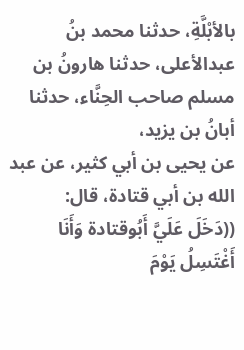بالأبْلَّةِ، حدثنا محمد بنُ
عبدالأعلى، حدثنا هارونُ بن مسلم صاحب الحِنَّاء، حدثنا أبانُ بن يزيد،
عن يحيى بن أبي كثير، عن عبد الله بن أبي قتادة، قال:
((دَخَلَ عَلَيَّ أَبُوقتادة وَأَنَا أَغْتَسِلُ يَوْمَ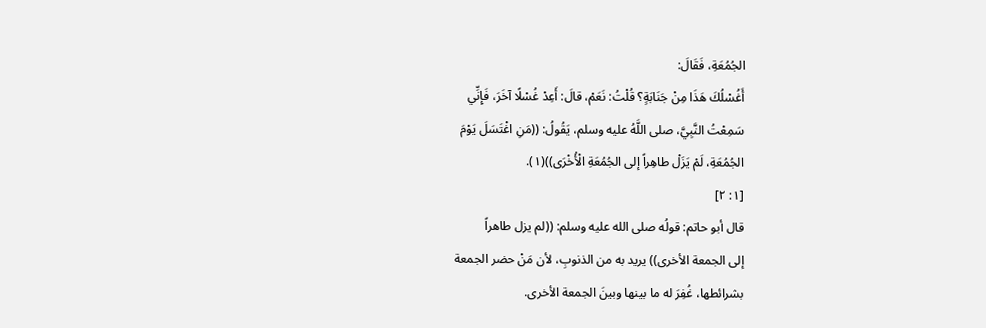الجُمُعَةِ، فَقَالَ:
أَغُسْلُكَ هَذَا مِنْ جَنَابَةٍ؟ قُلْتُ: نَعَمْ، قالَ: أَعِدْ غُسْلًا آخَرَ، فَإِنِّي
سَمِعْتُ النَّبِيَّ، صلى اللَّهُ عليه وسلم، يَقُولُ: ((مَنِ اغْتَسَلَ يَوْمَ
الجُمُعَةِ، لَمْ يَزَلْ طاهِراً إلى الجُمُعَةِ الْأُخْرَى))(١).
[١: ٢]
قال أبو حاتم: قولُه صلى الله عليه وسلم: ((لم يزل طاهراً
إلى الجمعة الأخرى)) يريد به من الذنوبِ، لأن مَنْ حضر الجمعة
بشرائطها، غُفِرَ له ما بينها وبينَ الجمعة الأخرى.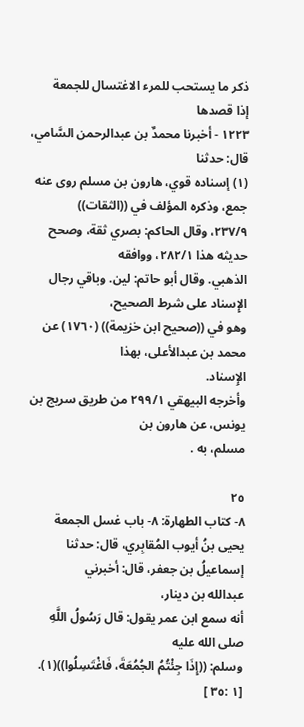ذكر ما يستحب للمرء الاغتسال للجمعة
إذا قصدها
١٢٢٣ - أخبرنا محمدٌ بن عبدالرحمن السَّامي، قال: حدثنا
(١) إسناده قوي، هارون بن مسلم روى عنه جمع، وذكره المؤلف في ((الثقات))
٢٣٧/٩، وقال الحاكم: بصري ثقة، وصحح حديثه هذا ٢٨٢/١، ووافقه
الذهبي. وقال أبو حاتم: لين. وباقي رجال الإِسناد على شرط الصحيح،
وهو في ((صحيح ابن خزيمة)) (١٧٦٠) عن محمد بن عبدالأعلى، بهذا
الإِسناد.
وأخرجه البيهقي ٢٩٩/١ من طريق سريج بن يونس، عن هارون بن
مسلم، به .

٢٥
٨- كتاب الطهارة: ٨- باب غسل الجمعة
يحيى بنُ أيوب المُقابِري، قال: حدثنا إسماعيلُ بن جعفر، قال: أخبرني
عبدالله بن دينار،
أنه سمع ابن عمر يقول: قال رَسُولُ اللَّهِ صلى الله عليه
وسلم: ((إِذَا جِئْتُمُ الجُمُعَةَ، فَاغْتَسِلُوا))(١).
[١ :٣٥ ]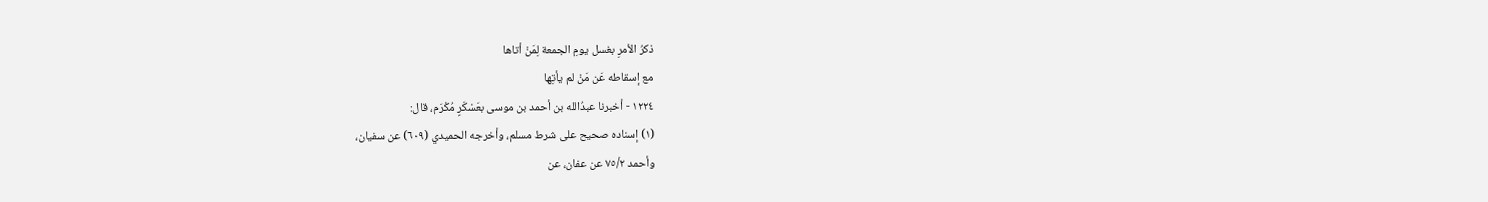ذكرُ الأمرِ بغسل يومِ الجمعة لِمَنْ أتاها
مع إسقاطه عَن مَنْ لم يأتِها
١٢٢٤ - أخبرنا عبدُالله بن أحمد بن موسى بعَسْكَرٍ مُكْرَم، قال:
(١) إسناده صحيح على شرط مسلم، وأخرجه الحميدي (٦٠٩) عن سفيان،
وأحمد ٧٥/٢ عن عفان، عن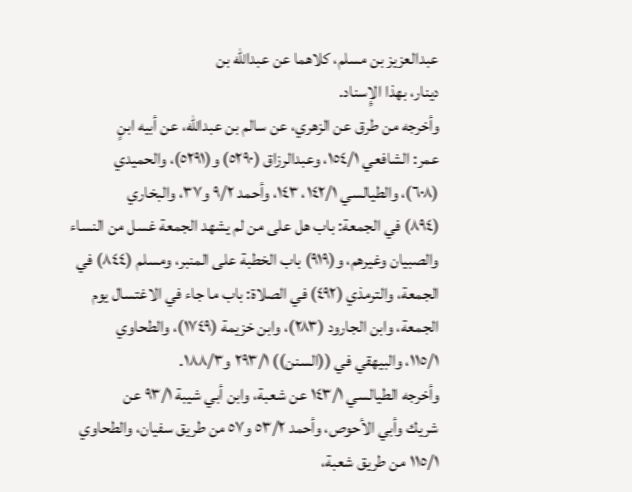عبدالعزيز بن مسلم، كلاهما عن عبدالله بن
دینار، بهذا الإِسناد.
وأخرجه من طرق عن الزهري، عن سالم بن عبدالله، عن أبيه ابنٍ
عمر: الشافعي ١٥٤/١، وعبدالرزاق (٥٢٩٠) و(٥٢٩١)، والحميدي
(٦٠٨)، والطيالسي ١٤٢/١، ١٤٣، وأحمد ٩/٢ و٣٧، والبخاري
(٨٩٤) في الجمعة: باب هل على من لم يشهد الجمعة غسل من النساء
والصبيان وغيرهم، و(٩١٩) باب الخطبة على المنبر، ومسلم (٨٤٤) في
الجمعة، والترمذي (٤٩٢) في الصلاة: باب ما جاء في الاغتسال يوم
الجمعة، وابن الجارود (٢٨٣)، وابن خزيمة (١٧٤٩)، والطحاوي
١١٥/١، والبيهقي في ((السنن)) ٢٩٣/١ و١٨٨/٣.
وأخرجه الطيالسي ١٤٣/١ عن شعبة، وابن أبي شيبة ٩٣/١ عن
شريك وأبي الأحوص، وأحمد ٥٣/٢ و٥٧ من طريق سفيان، والطحاوي
١١٥/١ من طريق شعبة،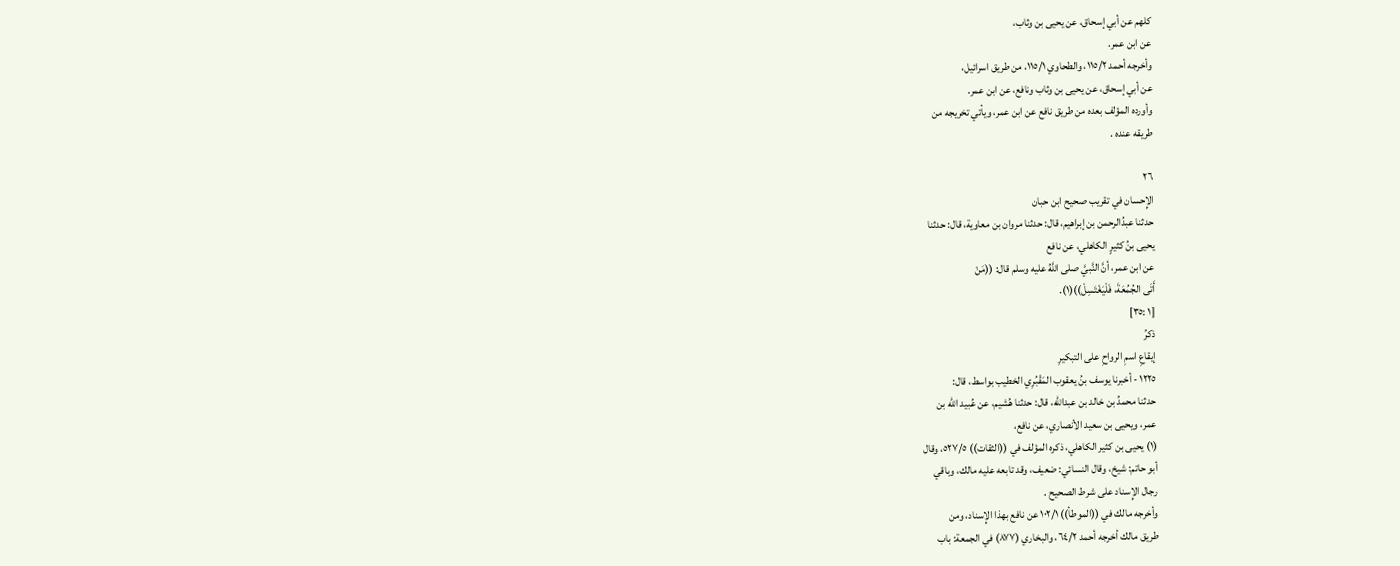كلهم عن أبي إسحاق، عن يحيى بن وثاب،
عن ابن عمر.
وأخرجه أحمد ١١٥/٢، والطحاوي ١١٥/١، من طريق اسرائيل،
عن أبي إسحاق، عن يحيى بن وثاب ونافع، عن ابن عمر.
وأورده المؤلف بعده من طريق نافع عن ابن عمر، ويأتي تخريجه من
طريقه عنده .

٢٦
الإِحسان في تقريب صحيح ابن حبان
حدثنا عبدُالرحمن بن إبراهيم، قال: حدثنا مروان بن معاوية، قال: حدثنا
يحيى بنُ كثيرٍ الكاهلي، عن نافع
عن ابن عمر، أنَّ النَّبيَّ صلى اللَّهُ عليه وسلم قال: ((مَنْ
أَتَى الجُمُعَةَ، فَلْيَغْتَسِلْ))(١).
[١ :٣٥]
ذكرُ
إيقاعِ اسمِ الرواحِ على التبكيرِ
١٢٢٥ - أخبرنا يوسف بنُ يعقوب المَقْبُرِي الخطيب بواسط، قال:
حدثنا محمدُ بن خالد بن عبدالله، قال: حدثنا هُشيم، عن عُبيد الله بن
عمر، ويحيى بن سعيد الأنصاري، عن نافع،
(١) يحيى بن كثير الكاهلي، ذكره المؤلف في ((الثقات)) ٥٢٧/٥، وقال
أبو حاتم: شيخ، وقال النسائي: ضعيف، وقد تابعه عليه مالك، وباقي
رجال الإِسناد على شرط الصحيح .
وأخرجه مالك في ((الموطأ)) ١٠٢/١ عن نافع بهذا الإِسناد، ومن
طريق مالك أخرجه أحمد ٦٤/٢، والبخاري (٨٧٧) في الجمعة: باب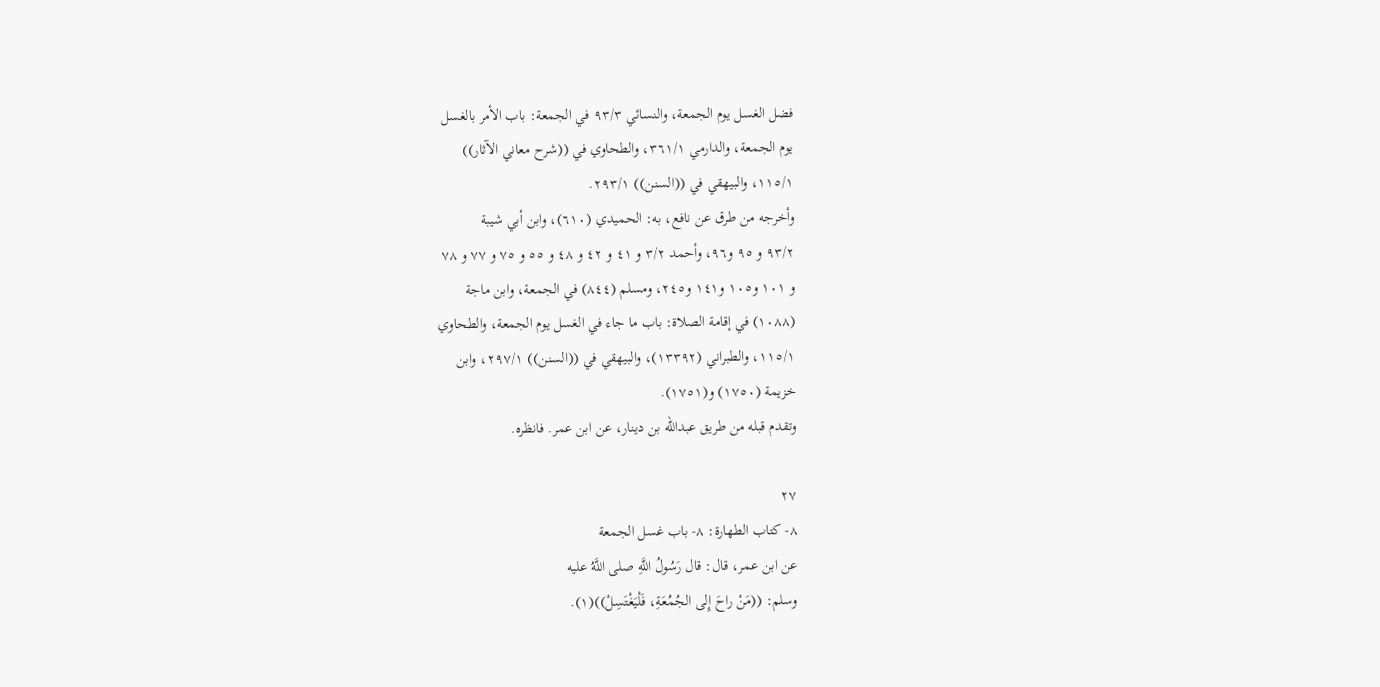فضل الغسل يوم الجمعة، والنسائي ٩٣/٣ في الجمعة: باب الأمر بالغسل
يوم الجمعة، والدارمي ٣٦١/١، والطحاوي في ((شرح معاني الآثار))
١١٥/١، والبيهقي في ((السنن)) ٢٩٣/١.
وأخرجه من طرق عن نافع، به: الحميدي (٦١٠)، وابن أبي شيبة
٩٣/٢ و ٩٥ و٩٦، وأحمد ٣/٢ و ٤١ و ٤٢ و ٤٨ و ٥٥ و ٧٥ و ٧٧ و ٧٨
و ١٠١ و١٠٥ و١٤١ و٢٤٥، ومسلم (٨٤٤) في الجمعة، وابن ماجة
(١٠٨٨) في إقامة الصلاة: باب ما جاء في الغسل يوم الجمعة، والطحاوي
١١٥/١، والطبراني (١٣٣٩٢)، والبيهقي في ((السنن)) ٢٩٧/١، وابن
خزيمة (١٧٥٠) و(١٧٥١).
وتقدم قبله من طريق عبدالله بن دينار، عن ابن عمر. فانظره.

٢٧
٨- كتاب الطهارة: ٨- باب غسل الجمعة
عن ابن عمر، قال: قال رَسُولُ اللَّهِ صلى اللَّهُ عليه
وسلم: ((مَنْ راحَ إِلى الجُمُعَةِ، فَلْيَغْتَسِلْ))(١).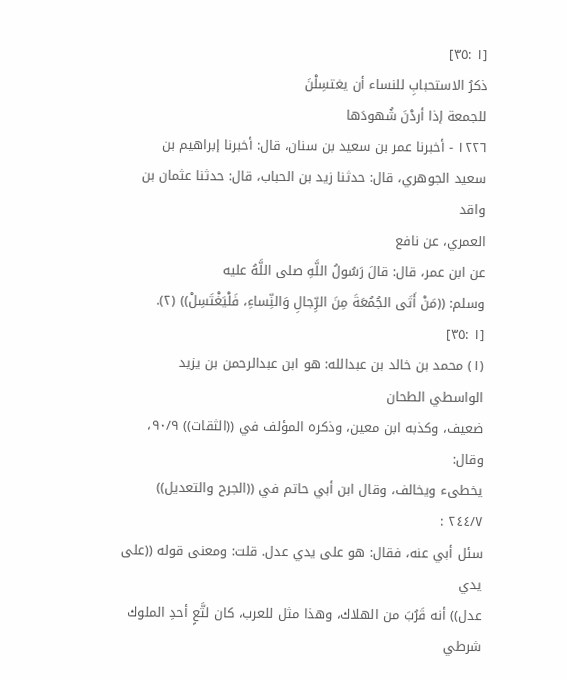[١ :٣٥]
ذكرُ الاستحبابِ للنساء أن يغتسِلْنَ
للجمعة إذا أردْنَ شُهودَها
١٢٢٦ - أخبرنا عمر بن سعيد بن سنان، قال: أخبرنا إبراهيم بن
سعيد الجوهري، قال: حدثنا زيد بن الحباب، قال: حدثنا عثمان بن واقد
العمري، عن نافع
عن ابن عمر، قال: قالَ رَسُولُ اللَّهِ صلى اللَّهُ عليه
وسلم: ((مَنْ أَتَى الجُمُعَةَ مِنَ الرِّجالِ وَالنِّساءِ، فَلْيَغْتَسِلْ)) (٢).
[١ :٣٥]
(١) محمد بن خالد بن عبدالله: هو ابن عبدالرحمن بن يزيد الواسطي الطحان
ضعيف، وكذبه ابن معين، وذكره المؤلف في ((الثقات)) ٩٠/٩، وقال:
يخطىء ويخالف، وقال ابن أبي حاتم في ((الجرح والتعديل)) ٢٤٤/٧ :
سئل أبي عنه، فقال: هو على يدي عدل. قلت: ومعنى قوله ((على يدي
عدل)) أنه قَرُبَ من الهلاك، وهذا مثل للعرب، كان لتَّعٍ أحدِ الملوك شرطي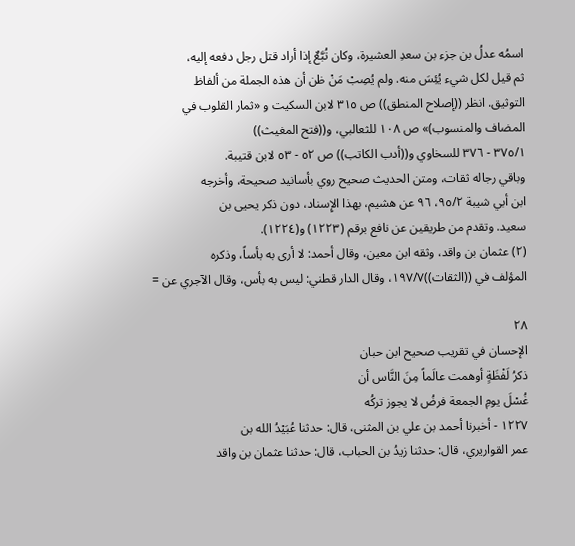اسمُه عدلُ بن جزء بن سعدِ العشيرة، وكان تُبَّعٌ إذا أراد قتل رجل دفعه إليه،
ثم قيل لكل شيء يُئِسَ منه. ولم يُصِبْ مَنْ ظن أن هذه الجملة من ألفاظ
التوثيق. انظر ((إصلاح المنطق)) ص ٣١٥ لابن السكيت و «ثمار القلوب في
المضاف والمنسوب)» ص ١٠٨ للثعالبي، و((فتح المغيث))
٣٧٥/١ - ٣٧٦ للسخاوي و((أدب الكاتب)) ص ٥٢ - ٥٣ لابن قتيبة.
وباقي رجاله ثقات، ومتن الحديث صحيح روي بأسانيد صحيحة، وأخرجه
ابن أبي شيبة ٩٥/٢، ٩٦ عن هشيم، بهذا الإِسناد، دون ذكر يحيى بن
سعيد. وتقدم من طريقين عن نافع برقم (١٢٢٣) و(١٢٢٤).
(٢) عثمان بن واقد، وثقه ابن معين، وقال أحمد: لا أرى به بأساً، وذكره
المؤلف في ((الثقات))١٩٧/٧، وقال الدار قطني: ليس به بأس، وقال الآجري عن =

٢٨
الإحسان في تقريب صحيح ابن حبان
ذكرُ لَفْظَةٍ أوهمت عالَماً مِنَ النَّاس أن
غُسْلَ يومِ الجمعة فرضُ لا يجوز تركُه
١٢٢٧ - أخبرنا أحمد بن علي بن المثنى، قال: حدثنا عُبَيْدُ الله بن
عمر القواريري، قال: حدثنا زيدُ بن الحباب، قال: حدثنا عثمان بن واقد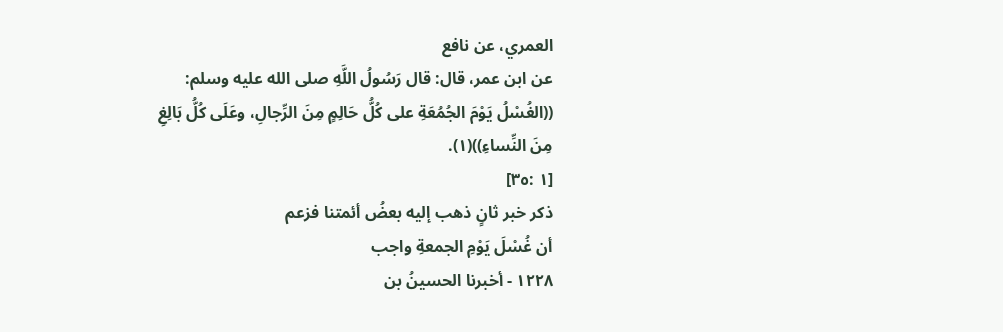العمري، عن نافع
عن ابن عمر، قال: قال رَسُولُ اللَّهِ صلى الله عليه وسلم:
((الغُسْلُ يَوْمَ الجُمُعَةِ على كُلُّ حَالِمٍ مِنَ الرِّجالِ، وعَلَى كُلُّ بَالِغِ
مِنَ النِّساءِ))(١).
[١ :٣٥]
ذكر خبر ثانٍ ذهب إليه بعضُ أئمتنا فزعم
أن غُسْلَ يَوْمِ الجمعةِ واجب
١٢٢٨ - أخبرنا الحسينُ بن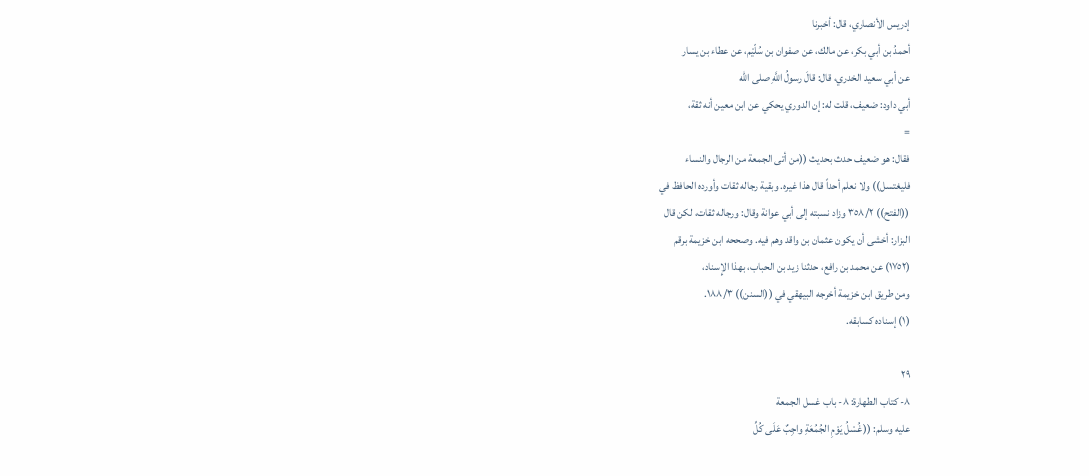إدريس الأنصاري، قال: أخبرنا
أحمدُ بن أبي بكر، عن مالك، عن صفوان بن سُلّيْم، عن عطاء بن يسار
عن أبي سعيد الخدري، قال: قالَ رسولُ اللَّهِ صلى الله
أبي داود: ضعيف، قلت له: إن الدوري يحكي عن ابن معين أنه ثقة،
=
فقال: هو ضعيف حدث بحديث ((من أتى الجمعة من الرجال والنساء
فليغتسل)) ولا نعلم أحداً قال هذا غيره. وبقية رجاله ثقات وأورده الحافظ في
((الفتح)) ٣٥٨/٢ وزاد نسبته إلى أبي عوانة وقال: ورجاله ثقات، لكن قال
البزار: أخشى أن يكون عثمان بن واقد وهم فيه. وصححه ابن خزيمة برقم
(١٧٥٢) عن محمد بن رافع، حدثنا زيد بن الحباب، بهذا الإِسناد،
ومن طريق ابن خزيمة أخرجه البيهقي في ((السنن)) ١٨٨/٣.
(١) إسناده كسابقه.

٢٩
٨- كتاب الطهارة: ٨- باب غسل الجمعة
عليه وسلم: ((غُسْلُ يَوْمِ الجُمُعَةِ واجِبٌ عَلَى كُلِّ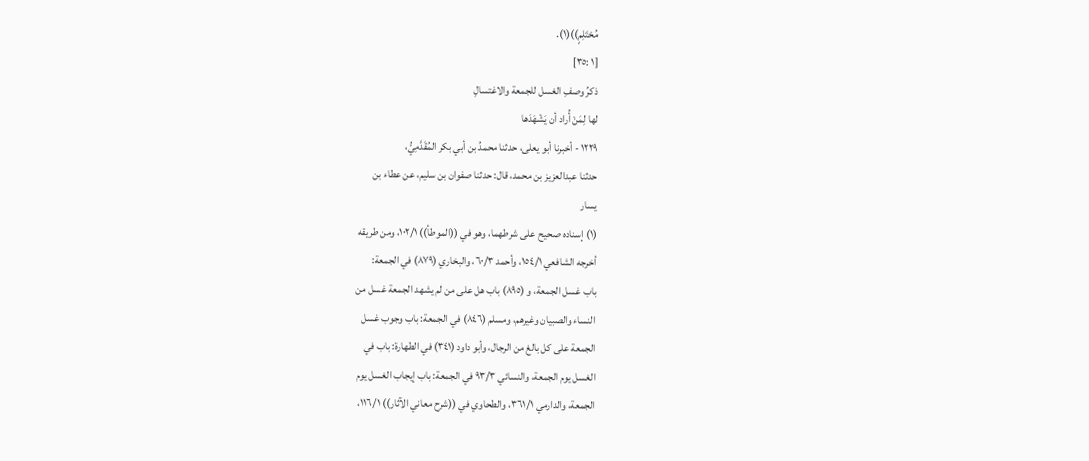مُحْتَلِمٍ))(١).
[١ :٣٥]
ذكرُ وصفِ الغسل للجمعة والاغتسالِ
لها لِمَنْ أُراد أن يَشْهَدَها
١٢٢٩ - أخبرنا أبو يعلى، حدثنا محمدُ بن أبي بكر المُقَدَّمِيُّ،
حدثنا عبدالعزيز بن محمد، قال: حدثنا صفوان بن سليم، عن عطاء بن
يسار
(١) إسناده صحيح على شرطهما، وهو في ((الموطأ)) ١٠٢/١، ومن طريقه
أخرجه الشافعي ١٥٤/١، وأحمد ٦٠/٣، والبخاري (٨٧٩) في الجمعة:
باب غسل الجمعة، و (٨٩٥) باب هل على من لم يشهد الجمعة غسل من
النساء والصبيان وغيرهم، ومسلم (٨٤٦) في الجمعة: باب وجوب غسل
الجمعة على كل بالغ من الرجال، وأبو داود (٣٤١) في الطهارة: باب في
الغسل يوم الجمعة، والنسائي ٩٣/٣ في الجمعة: باب إيجاب الغسل يوم
الجمعة، والدارمي ٣٦١/١، والطحاوي في ((شرح معاني الآثار)) ١١٦/١،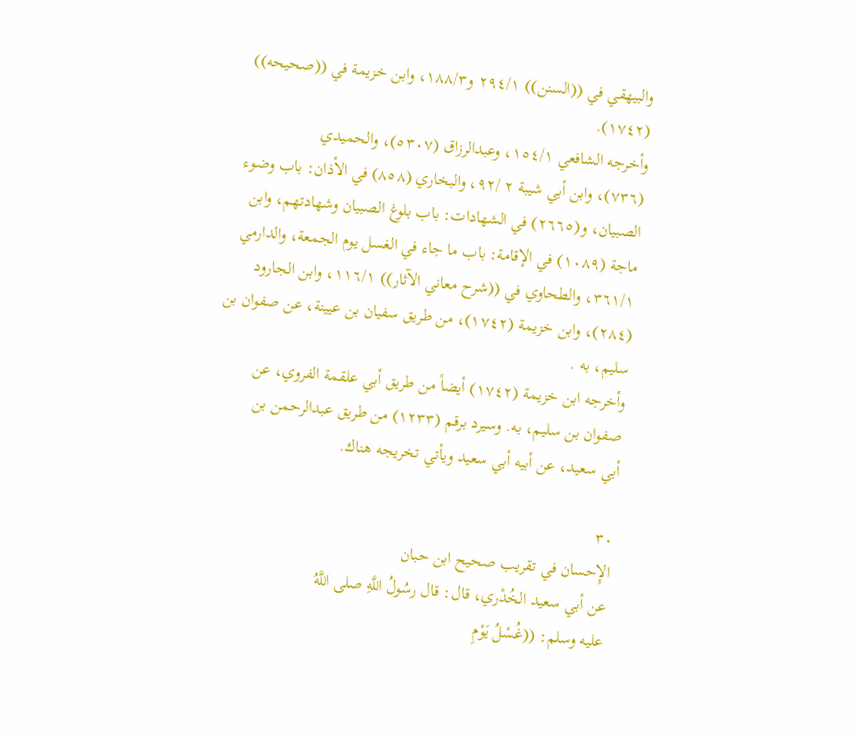والبيهقي في ((السنن)) ٢٩٤/١ و١٨٨/٣، وابن خزيمة في ((صحيحه))
(١٧٤٢).
وأخرجه الشافعي ١٥٤/١، وعبدالرزاق (٥٣٠٧)، والحميدي
(٧٣٦)، وابن أبي شيبة ٢ /٩٢، والبخاري (٨٥٨) في الأذان: باب وضوء
الصبيان، و(٢٦٦٥) في الشهادات: باب بلوغ الصبيان وشهادتهم، وابن
ماجة (١٠٨٩) في الإقامة: باب ما جاء في الغسل يوم الجمعة، والدارمي
٣٦١/١، والطحاوي في ((شرح معاني الآثار)) ١١٦/١، وابن الجارود
(٢٨٤)، وابن خزيمة (١٧٤٢)، من طريق سفيان بن عيينة، عن صفوان بن
سلیم، به .
وأخرجه ابن خزيمة (١٧٤٢) أيضاً من طريق أبي علقمة الفروي، عن
صفوان بن سليم، به. وسيرد برقم (١٢٣٣) من طريق عبدالرحمن بن
أبي سعيد، عن أبيه أبي سعيد ويأتي تخريجه هناك.

٣٠
الإِحسان في تقريب صحيح ابن حبان
عن أبي سعيد الخُدْري، قال: قال رسُولُ اللَّهِ صلى اللَّهُ
عليه وسلم: ((غُسْلُ يَوْمِ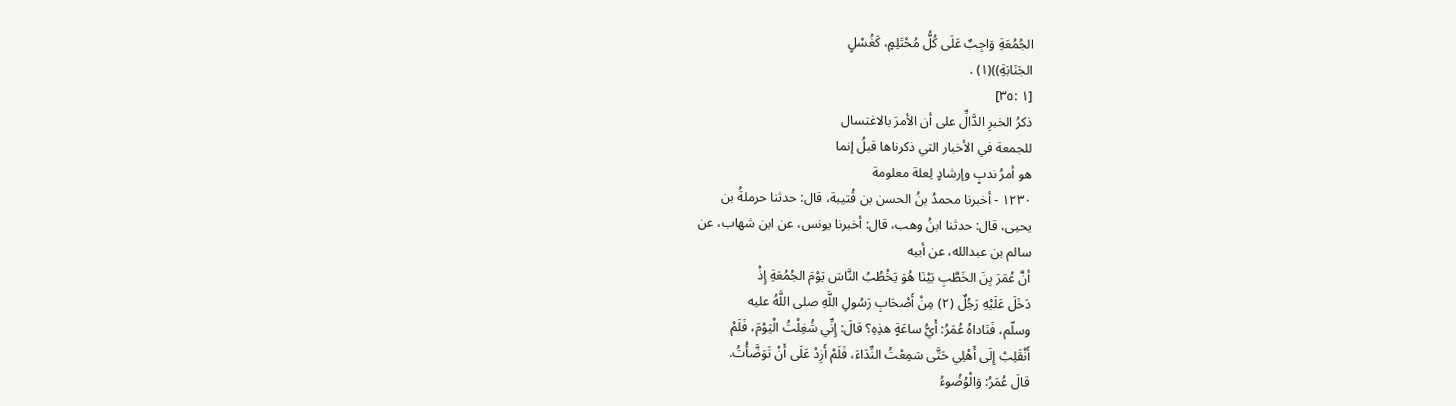الجُمُعَةِ وَاجِبٌ عَلَى كُلُّ مُحْتَلِمٍ، كَغُسْلٍ
الجَنَابَةِ))(١) .
[١ :٣٥]
ذكرُ الخبرِ الدَّالِّ على أن الأمرَ بالاغتسال
للجمعة في الأخبار التي ذكرناها قبلُ إنما
هو أمرُ ندبٍ وإرشادٍ لِعلة معلومة
١٢٣٠ - أخبرنا محمدُ بنُ الحسن بن قُتيبة، قال: حدثنا حرملةُ بن
يحيى، قال: حدثنا ابنُ وهب، قال: أخبرنا يونس، عن ابن شهاب، عن
سالم بن عبدالله، عن أبيه
أنَّ عُمَرَ بِنَ الخَطَّبِ بَيْنَا هُوَ يَخْطُبُ النَّاسَ يَوْمَ الجُمُعَةِ إِذْ
دَخَلَ عَلَيْهِ رَجُلٌ (٢) مِنْ أَصْحَابِ رَسُولِ اللَّهِ صلى اللَّهُ عليه
وسلّم، فَنَاداهُ عُمَرُ: أَيُّ ساعَةٍ هذِهِ؟ قالَ: إِنِّي شُغِلْتُ الْيَوْمَ، فَلَمْ
أَنْقَلِبْ إِلَى أَهْلِي حَتَّى سَمِعْتُ النِّدَاءَ، فَلَمْ أَزِدْ عَلَى أَنْ تَوَضَّأْتُ.
قالَ عُمَرُ: وَالْوُضُوءُ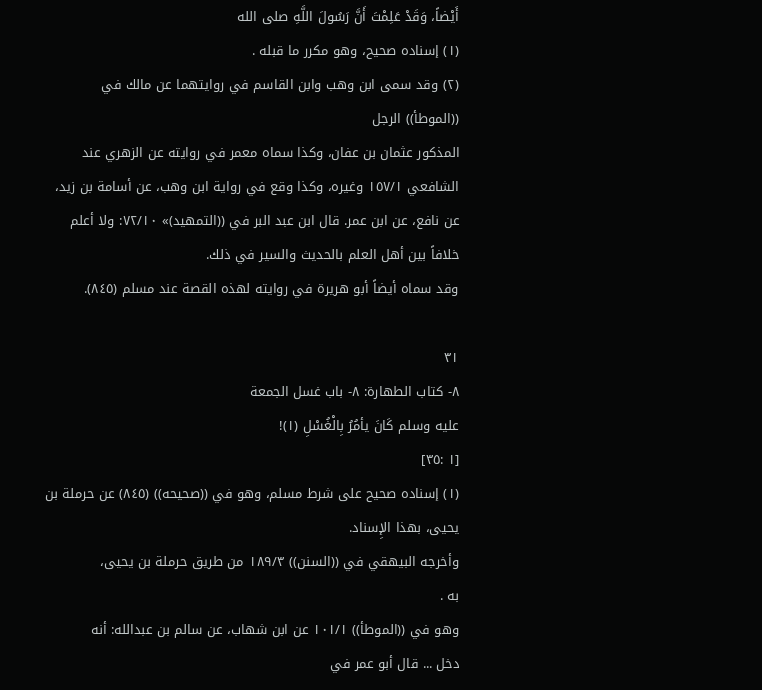أَيْضاً، وَقَدْ عَلِمْتَ أَنَّ رَسُولَ اللَّهِ صلى الله
(١) إسناده صحيح، وهو مكرر ما قبله .
(٢) وقد سمى ابن وهب وابن القاسم في روايتهما عن مالك في ((الموطأ)) الرجل
المذكور عثمان بن عفان، وكذا سماه معمر في روايته عن الزهري عند
الشافعي ١٥٧/١ وغيره، وكذا وقع في رواية ابن وهب، عن أسامة بن زيد،
عن نافع، عن ابن عمر. قال ابن عبد البر في ((التمهيد)» ٧٢/١٠: ولا أعلم
خلافاً بين أهل العلم بالحديث والسير في ذلك.
وقد سماه أيضاً أبو هريرة في روايته لهذه القصة عند مسلم (٨٤٥).

٣١
٨- كتاب الطهارة: ٨- باب غسل الجمعة
عليه وسلم كَانَ يأمُرُ بِالْغُسْلِ (١)!
[١ :٣٥]
(١) إسناده صحيح على شرط مسلم، وهو في ((صحيحه)) (٨٤٥) عن حرملة بن
يحيى، بهذا الإِسناد.
وأخرجه البيهقي في ((السنن)) ١٨٩/٣ من طريق حرملة بن يحيى،
به .
وهو في ((الموطأ)) ١٠١/١ عن ابن شهاب، عن سالم بن عبدالله: أنه
دخل ... قال أبو عمر في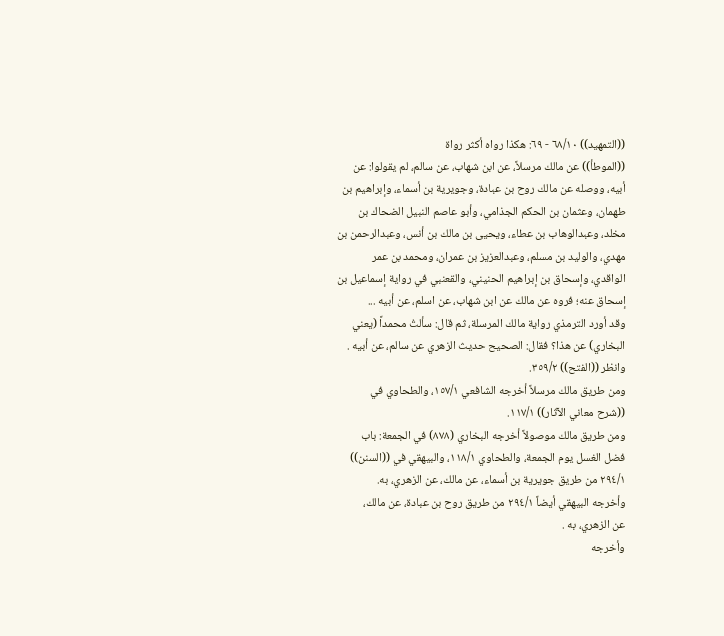((التمهيد)) ٦٨/١٠ - ٦٩: هكذا رواه أكثر رواة
((الموطأ)) عن مالك مرسلاً، عن ابن شهاب، عن سالم، لم يقولوا: عن
أبيه، ووصله عن مالك روح بن عبادة، وجويرية بن أسماء، وإبراهيم بن
طهمان، وعثمان بن الحكم الجذامي، وأبو عاصم النبيل الضحاك بن
مخلد، وعبدالوهاب بن عطاء، ويحيى بن مالك بن أنس، وعبدالرحمن بن
مهدي، والوليد بن مسلم، وعبدالعزيز بن عمران، ومحمد بن عمر
الواقدي، وإسحاق بن إبراهيم الحنيني، والقعنبي في رواية إسماعيل بن
إسحاق عنه؛ فروه عن مالك عن ابن شهاب، عن اسلم، عن أبيه ...
وقد أورد الترمذي رواية مالك المرسلة، ثم قال: سألتُ محمداً (يعني
البخاري) عن هذا؟ فقال: الصحيح حديث الزهري عن سالم، عن أبيه .
وانظر ((الفتح)) ٣٥٩/٢.
ومن طريق مالك مرسلاً أخرجه الشافعي ١٥٧/١، والطحاوي في
((شرح معاني الآثار)) ١١٧/١.
ومن طريق مالك موصولاً أخرجه البخاري (٨٧٨) في الجمعة: باب
فضل الغسل يوم الجمعة، والطحاوي ١١٨/١، والبيهقي في ((السنن))
٢٩٤/١ من طريق جويرية بن أسماء، عن مالك، عن الزهري، به.
وأخرجه البيهقي أيضاً ٢٩٤/١ من طريق روح بن عبادة، عن مالك،
عن الزهري، به .
وأخرجه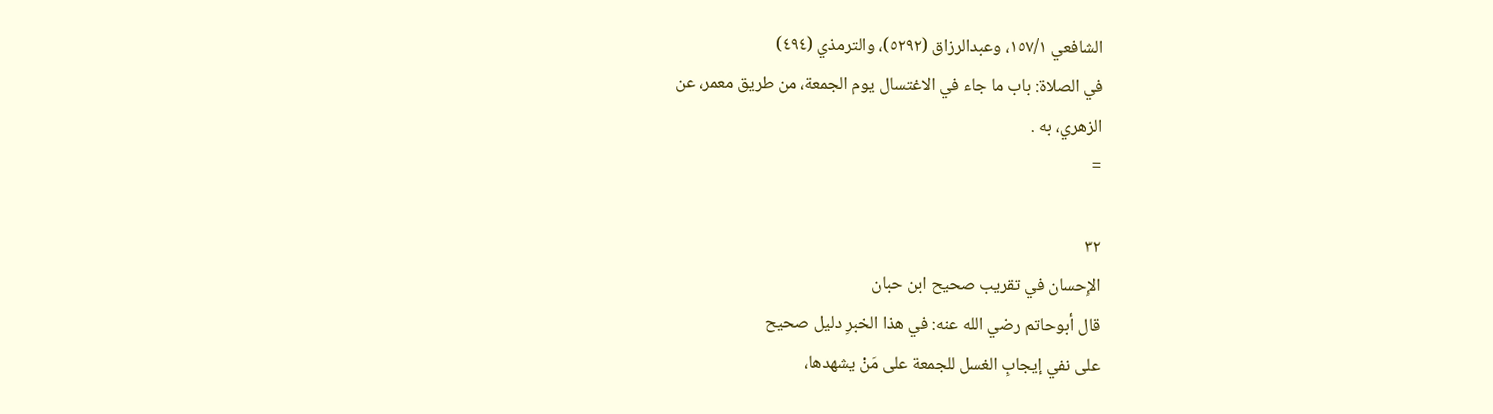الشافعي ١٥٧/١، وعبدالرزاق (٥٢٩٢)، والترمذي (٤٩٤)
في الصلاة: باب ما جاء في الاغتسال يوم الجمعة، من طريق معمر، عن
الزهري، به .
=

٣٢
الإِحسان في تقريب صحيح ابن حبان
قال أبوحاتم رضي الله عنه: في هذا الخبرِ دليل صحيح
على نفي إيجابِ الغسل للجمعة على مَنْ يشهدها،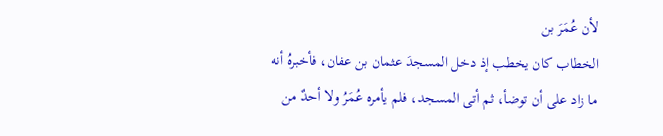لأن عُمَرَ بن
الخطاب كان يخطب إذ دخل المسجدَ عثمان بن عفان، فأخبرهُ أنه
ما زاد على أن توضأ، ثم أتى المسجد، فلم يأمره عُمَرُ ولا أحدٌ من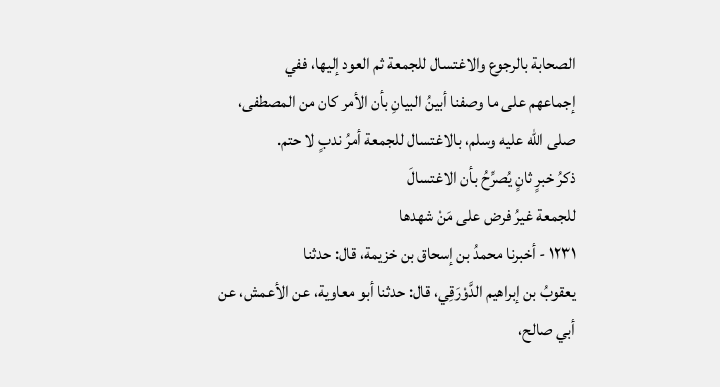الصحابة بالرجوع والاغتسال للجمعة ثم العود إليها، ففي
إجماعهم على ما وصفنا أبينُ البيانِ بأن الأمر كان من المصطفى،
صلى الله عليه وسلم، بالاغتسال للجمعة أمرُ ندبٍ لا حتم.
ذكرُ خبرٍ ثانٍ يُصرِّحُ بأن الاغتسالَ
للجمعة غيرُ فرض على مَنْ شهدها
١٢٣١ - أخبرنا محمدُ بن إسحاق بن خزيمة، قال: حدثنا
يعقوبُ بن إبراهيم الدَّوْرَقِي، قال: حدثنا أبو معاوية، عن الأعمش، عن
أبي صالح،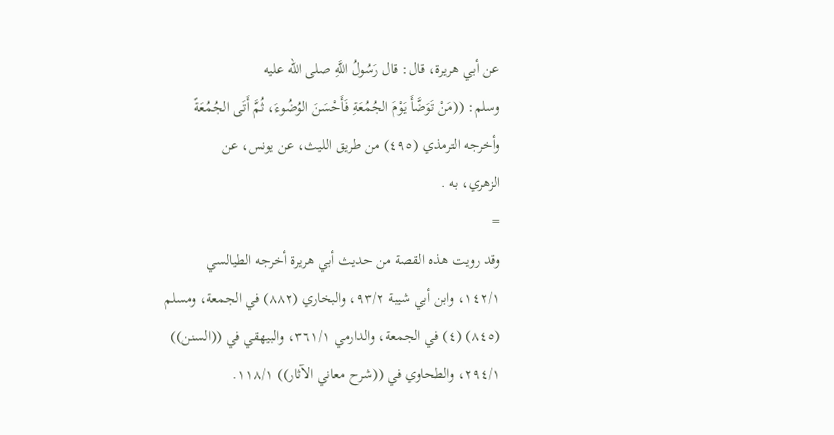عن أبي هريرة، قال: قال رَسُولُ اللَّهِ صلى الله عليه
وسلم: ((مَنْ تَوَضَّأَ يَوْمَ الجُمُعَةِ فَأَحْسَنَ الوُضُوءَ، ثُمَّ أَتَى الجُمُعَةً
وأخرجه الترمذي (٤٩٥) من طريق الليث، عن يونس، عن
الزهري، به .
=
وقد رويت هذه القصة من حديث أبي هريرة أخرجه الطيالسي
١٤٢/١، وابن أبي شيبة ٩٣/٢، والبخاري (٨٨٢) في الجمعة، ومسلم
(٨٤٥) (٤) في الجمعة، والدارمي ٣٦١/١، والبيهقي في ((السنن))
٢٩٤/١، والطحاوي في ((شرح معاني الآثار)) ١١٨/١.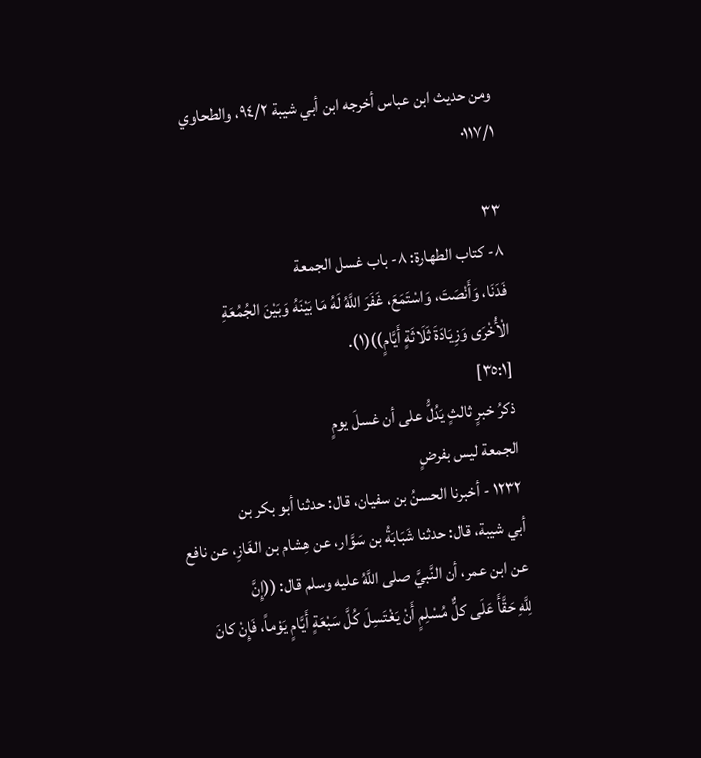ومن حديث ابن عباس أخرجه ابن أبي شيبة ٩٤/٢، والطحاوي
٠١١٧/١

٣٣
٨- كتاب الطهارة: ٨- باب غسل الجمعة
فَدَنَا، وَأَنْصَتَ، وَاسْتَمَعَ، غَفَرَ اللَّهُ لَهُ مَا بَيْنَهُ وَبَيْنَ الجُمُعَةِ
الْأُخْرَى وَزِيَادَةَ ثَلَاثَةٍ أَيَّامٍ))(١).
[٣٥:١]
ذكرُ خبرٍ ثالثٍ يَدُلُّ على أن غسلَ يومٍ
الجمعة ليس بفرضٍ
١٢٣٢ - أخبرنا الحسنُ بن سفيان، قال: حدثنا أبو بكر بن
أبي شيبة، قال: حدثنا شَبَابَةُ بن سَوَّار، عن هِشام بن الغَازِ، عن نافع
عن ابن عمر، أن النَّبيَّ صلى اللَّهُ عليه وسلم قال: ((إِنَّ
لِلَّهِ حَقَّأَ عَلَى كلٌّ مُسْلِمٍ أَنْ يَغْتَسِلَ كُلَّ سَبْعَةٍ أَيَّامٍ يَوْماً، فَإِنْ كانَ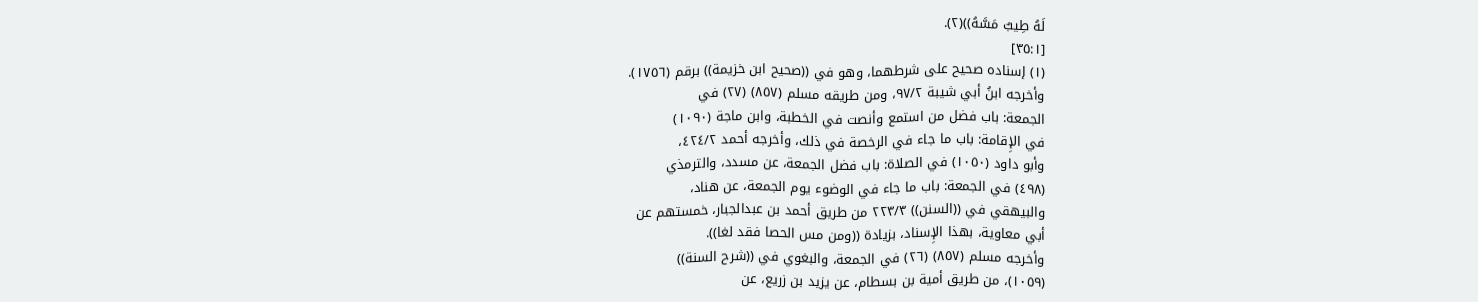لَهُ طِيبٌ مَسَّهُ))(٢).
[٣٥:١]
(١) إسناده صحيح على شرطهما، وهو في ((صحيح ابن خزيمة)) برقم (١٧٥٦).
وأخرجه ابنُ أبي شيبة ٩٧/٢، ومن طريقه مسلم (٨٥٧) (٢٧) في
الجمعة: باب فضل من استمع وأنصت في الخطبة، وابن ماجة (١٠٩٠)
في الإِقامة: باب ما جاء في الرخصة في ذلك، وأخرجه أحمد ٤٢٤/٢،
وأبو داود (١٠٥٠) في الصلاة: باب فضل الجمعة، عن مسدد، والترمذي
(٤٩٨) في الجمعة: باب ما جاء في الوضوء يوم الجمعة، عن هناد،
والبيهقي في ((السنن)) ٢٢٣/٣ من طريق أحمد بن عبدالجبار، خمستهم عن
أبي معاوية، بهذا الإِسناد، بزيادة ((ومن مس الحصا فقد لغا)).
وأخرجه مسلم (٨٥٧) (٢٦) في الجمعة، والبغوي في ((شرح السنة))
(١٠٥٩)، من طريق أمية بن بسطام، عن يزيد بن زريع، عن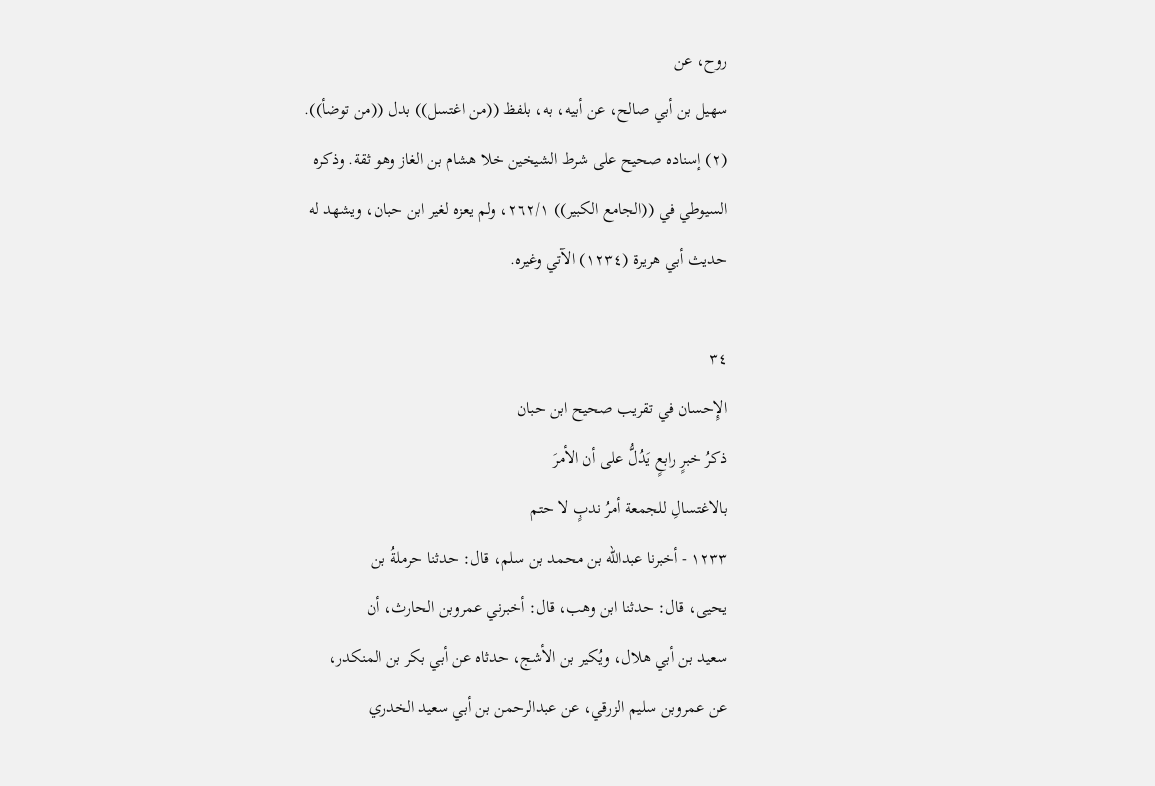روح، عن
سهيل بن أبي صالح، عن أبيه، به، بلفظ ((من اغتسل)) بدل ((من توضأ)).
(٢) إسناده صحيح على شرط الشيخين خلا هشام بن الغاز وهو ثقة. وذكره
السيوطي في ((الجامع الكبير)) ٢٦٢/١، ولم يعزه لغير ابن حبان، ويشهد له
حديث أبي هريرة (١٢٣٤) الآتي وغيره.

٣٤
الإِحسان في تقريب صحيح ابن حبان
ذكرُ خبرٍ رابعٍ يَدُلُّ على أن الأمرَ
بالاغتسالِ للجمعة أمرُ ندبٍ لا حتم
١٢٣٣ - أخبرنا عبدالله بن محمد بن سلم، قال: حدثنا حرملةُ بن
يحيى، قال: حدثنا ابن وهب، قال: أخبرني عمروبن الحارث، أن
سعيد بن أبي هلال، ويُكير بن الأشج، حدثاه عن أبي بكر بن المنكدر،
عن عمروبن سليم الزرقي، عن عبدالرحمن بن أبي سعيد الخدري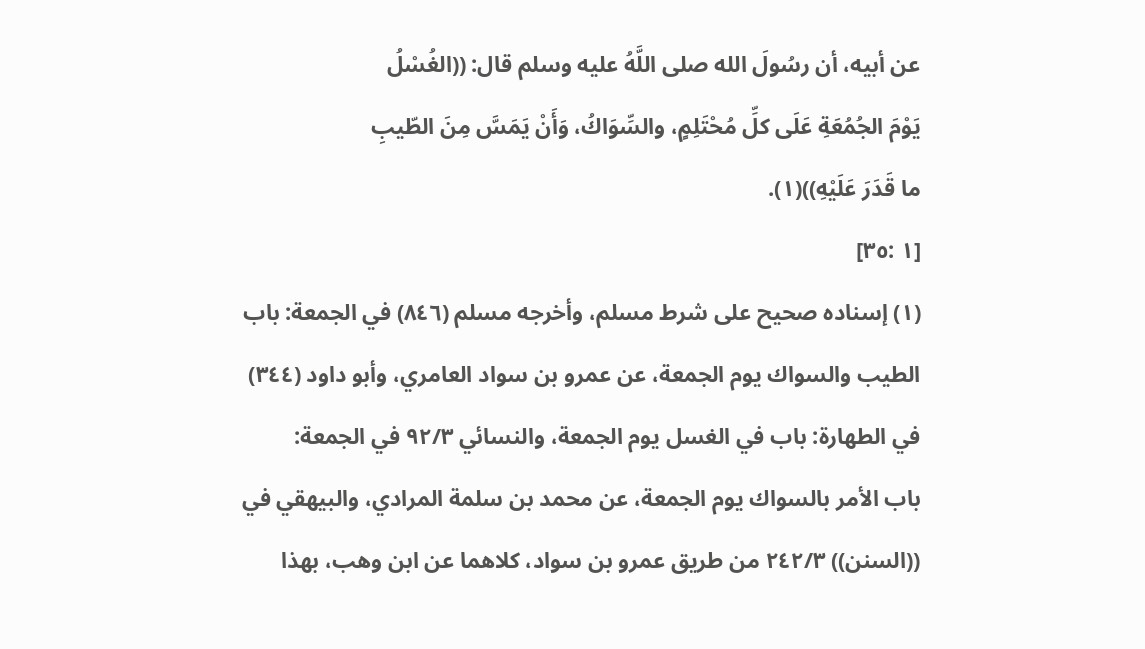عن أبيه، أن رسُولَ الله صلى اللَّهُ عليه وسلم قال: ((الغُسْلُ
يَوْمَ الجُمُعَةِ عَلَى كلِّ مُحْتَلِمٍ، والسِّوَاكُ، وَأَنْ يَمَسَّ مِنَ الطّيبِ
ما قَدَرَ عَلَيْهِ))(١).
[١ :٣٥]
(١) إسناده صحيح على شرط مسلم، وأخرجه مسلم (٨٤٦) في الجمعة: باب
الطيب والسواك يوم الجمعة، عن عمرو بن سواد العامري، وأبو داود (٣٤٤)
في الطهارة: باب في الغسل يوم الجمعة، والنسائي ٩٢/٣ في الجمعة:
باب الأمر بالسواك يوم الجمعة، عن محمد بن سلمة المرادي، والبيهقي في
((السنن)) ٢٤٢/٣ من طريق عمرو بن سواد، كلاهما عن ابن وهب، بهذا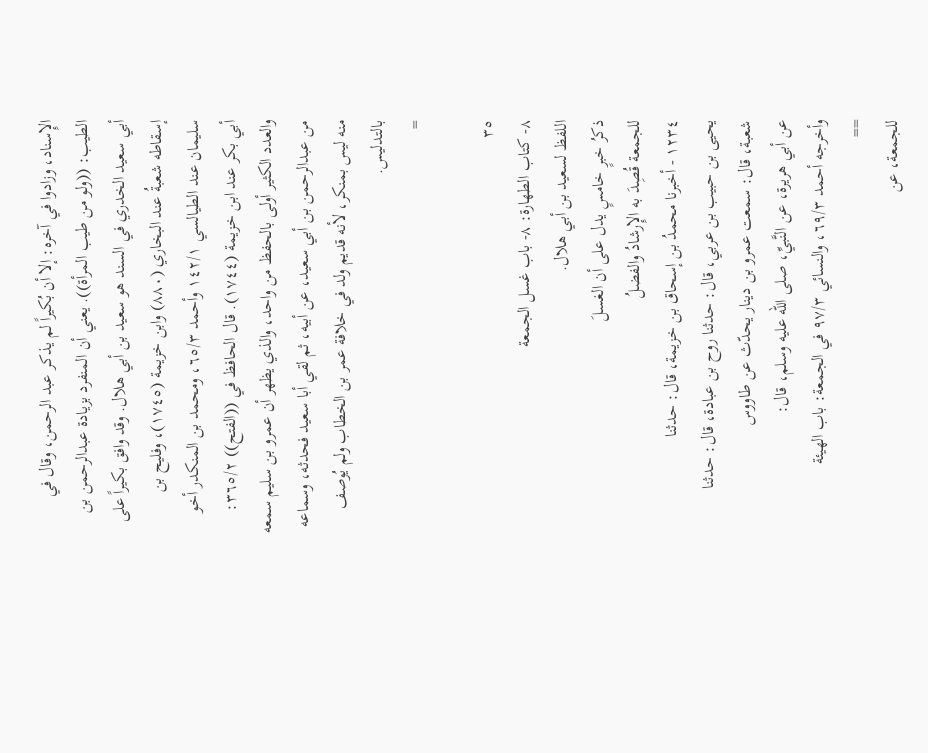الإِسناد، وزادوا في آخره: إلا أن بُكيراً لم يذكر عبد الرحمن، وقال في
الطيب: ((ولو من طيب المرأة)). يعني أن المنفرد بزيادة عبدالرحمن بن
أبي سعيد الخدري في السند هو سعيد بن أبي هلال. وقد وافق بكيراً على
إسقاطه شعبةُ عند البخاري (٨٨٠) وابن خزيمة (١٧٤٥)، وفليح بن
سليمان عند الطيالسي ١٤٢/١ وأحمد ٦٥/٣، ومحمد بن المنكدر أخو
أبي بكر عند ابن خزيمة (١٧٤٤). قال الحافظ في ((الفتح)) ٣٦٥/٢:
والعدد الكثير أولى بالحفظ من واحد، والذي يظهر أن عمرو بن سليم سمعه
من عبدالرحمن بن أبي سعيد، عن أبيه، ثم لقي أبا سعيد فحدثه، وسماعه
منه ليس بمنكر، لأنه قديم ولد في خلافة عمر بن الخطاب ولم يُوصف
بالتدليس.
=

٣٥
٨- كتاب الطهارة: ٨- باب غسل الجمعة
اللفظ لسعيد بن أبي هلال.
ذكرُ خبرٍ خامسٍ يدل على أن الغسلَ
للجمعة قُصِدَ به الإِرشادُ والفضلُ
١٢٣٤ - أخبرنا محمدُ بن إسحاق بن خزيمة، قال: حدثنا
يحيى بن حبيب بن عربي، قال: حدثنا روح بن عبادة، قال: حدثنا
شعبة، قال: سمعت عمرو بن دينار يحدّث عن طاووس
عن أبي هريرة، عن النَّبيِّ، صلى الله عليه وسلم، قال:
وأخرجه أحمد ٦٩/٣، والنسائي ٩٧/٣ في الجمعة: باب الهيئة
==
للجمعة، عن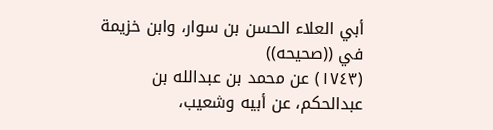أبي العلاء الحسن بن سوار، وابن خزيمة في ((صحيحه))
(١٧٤٣) عن محمد بن عبدالله بن عبدالحكم، عن أبيه وشعيب،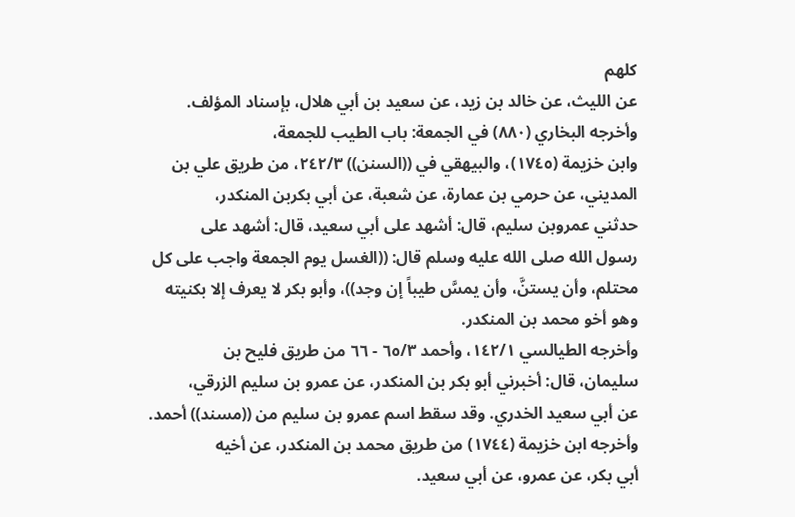كلهم
عن الليث، عن خالد بن زيد، عن سعيد بن أبي هلال، بإسناد المؤلف.
وأخرجه البخاري (٨٨٠) في الجمعة: باب الطيب للجمعة،
وابن خزيمة (١٧٤٥)، والبيهقي في ((السنن)) ٢٤٢/٣، من طريق علي بن
المديني، عن حرمي بن عمارة، عن شعبة، عن أبي بكربن المنكدر،
حدثني عمروبن سليم، قال: أشهد على أبي سعيد، قال: أشهد على
رسول الله صلى الله عليه وسلم قال: ((الغسل يوم الجمعة واجب على كل
محتلم، وأن يستنَّ، وأن يمسَّ طيباً إن وجد))، وأبو بكر لا يعرف إلا بكنيته
وهو أخو محمد بن المنكدر.
وأخرجه الطيالسي ١٤٢/١، وأحمد ٦٥/٣ - ٦٦ من طريق فليح بن
سليمان، قال: أخبرني أبو بكر بن المنكدر، عن عمرو بن سليم الزرقي،
عن أبي سعيد الخدري. وقد سقط اسم عمرو بن سليم من ((مسند)) أحمد.
وأخرجه ابن خزيمة (١٧٤٤) من طريق محمد بن المنكدر، عن أخيه
أبي بكر، عن عمرو، عن أبي سعيد.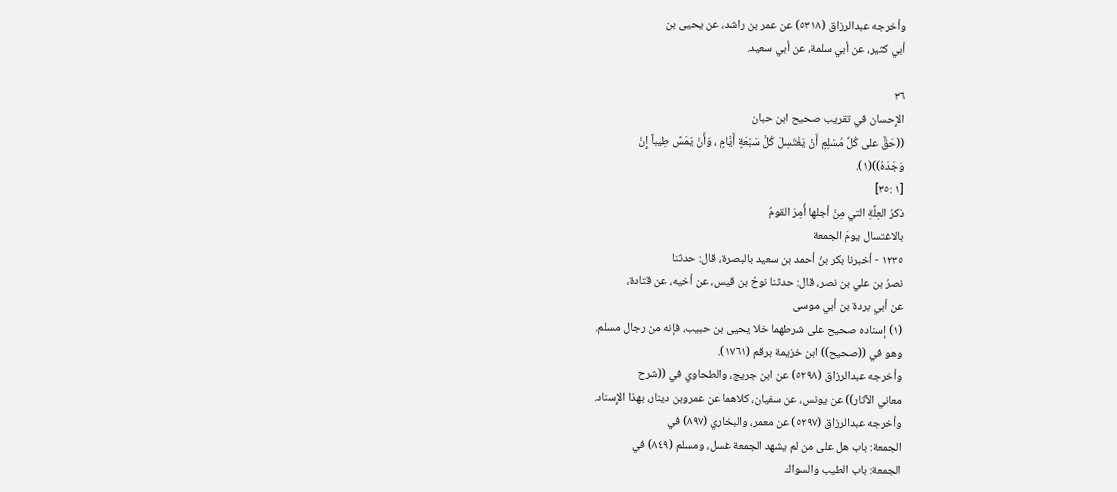وأخرجه عبدالرزاق (٥٣١٨) عن عمر بن راشد، عن يحيى بن
أبي كثير، عن أبي سلمة، عن أبي سعيد.

٣٦
الإِحسان في تقريب صحيح ابن حبان
((حَقٌّ على كُلِّ مُسْلِمٍ أَنْ يَغْتَسِلَ كُلَّ سَبْعَةٍ أَيَّامٍ ، وَأَنْ يَمَسَّ طِيباً إِنْ
وَجَدَهُ))(١).
[١ :٣٥]
ذكرُ العِلَّةِ التي مِنْ أجلها أُمِرَ القومُ
بالاغتسال يومَ الجمعة
١٢٣٥ - أخبرنا بكر بنُ أحمد بن سعيد بالبصرة، قال: حدثنا
نصرُ بن علي بن نصر، قال: حدثنا نوحُ بن قيس، عن أخيه، عن قتادة،
عن أبي بردة بن أبي موسى
(١) إسناده صحيح على شرطهما خلا يحيى بن حبيب، فإنه من رجال مسلم.
وهو في ((صحيح)) ابن خزيمة برقم (١٧٦١).
وأخرجه عبدالرزاق (٥٢٩٨) عن ابن جريج، والطحاوي في ((شرح
معاني الآثار)) عن يونس، عن سفيان، كلاهما عن عمروبن دينار، بهذا الإِسناد.
وأخرجه عبدالرزاق (٥٢٩٧) عن معمر، والبخاري (٨٩٧) في
الجمعة: باب هل على من لم يشهد الجمعة غسل، ومسلم (٨٤٩) في
الجمعة: باب الطيب والسواك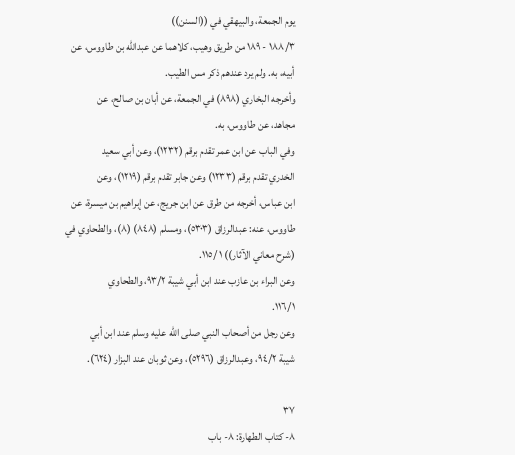يوم الجمعة، والبيهقي في ((السنن))
١٨٨/٣ - ١٨٩ من طريق وهيب، كلاهما عن عبدالله بن طاووس، عن
أبيه، به. ولم يرد عندهم ذكر مس الطيب.
وأخرجه البخاري (٨٩٨) في الجمعة، عن أبان بن صالح، عن
مجاهد، عن طاووس، به.
وفي الباب عن ابن عمر تقدم برقم (١٢٣٢)، وعن أبي سعيد
الخدري تقدم برقم (١٢٣٣) وعن جابر تقدم برقم (١٢١٩)، وعن
ابن عباس، أخرجه من طرق عن ابن جريج، عن إبراهيم بن ميسرة، عن
طاووس، عنه: عبدالرزاق (٥٣٠٣)، ومسلم (٨٤٨) (٨)، والطحاوي في
(شرح معاني الآثار)) ١ /١١٥.
وعن البراء بن عازب عند ابن أبي شيبة ٩٣/٢، والطحاوي
١١٦/١.
وعن رجل من أصحاب النبي صلى الله عليه وسلم عند ابن أبي
شيبة ٩٤/٢، وعبدالرزاق (٥٢٩٦)، وعن ثوبان عند البزار (٦٢٤).

٣٧
٨- كتاب الطهارة: ٨- باب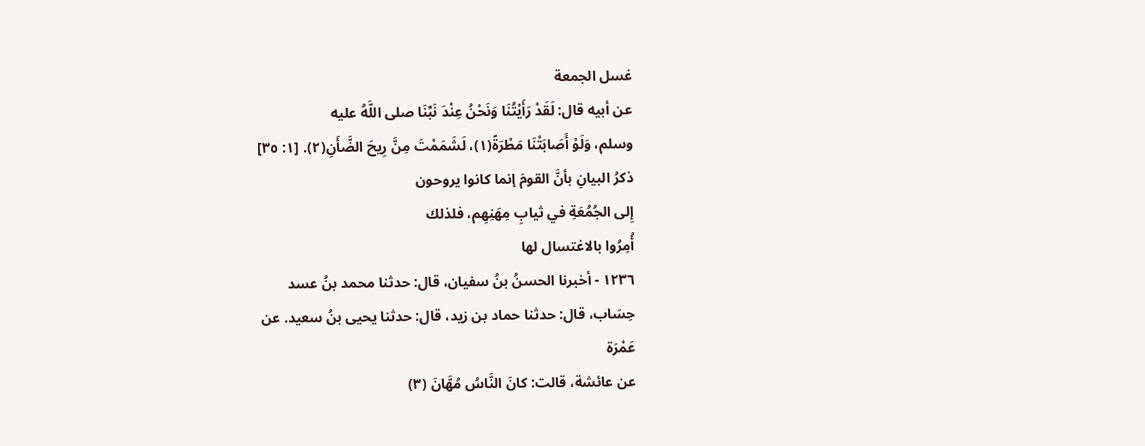غسل الجمعة
عن أبيه قال: لَقَدْ رَأَيْتُنَا وَنَحْنُ عِنْدَ نَبِّنَا صلى اللَّهُ عليه
وسلم، وَلَوْ أَصَابَتْنَا مَطْرَةً(١)، لَشَمَمْتَ مِنَّ رِيحَ الضَّأَنِ(٢). [١: ٣٥]
ذكرُ البيانِ بأنَّ القومَ إنما كانوا يروحون
إِلى الجُمُعَةِ في ثيابِ مِهَنِهِم، فلذلك
أُمِرُوا بالاغتسال لها
١٢٣٦ - أخبرنا الحسنُ بنُ سفيان، قال: حدثنا محمد بنُ عسد
حِسَاب، قال: حدثنا حماد بن زيد، قال: حدثنا يحيى بنُ سعيد. عن
عَمْرَة
عن عائشة، قالت: كانَ النَّاسُ مُهَّانَ (٣)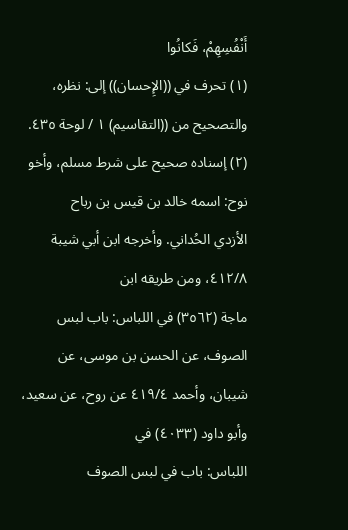أَنْفُسِهِمْ، فَكانُوا
(١) تحرف في ((الإِحسان)) إلى: نظره، والتصحيح من ((التقاسيم) ١ / لوحة ٤٣٥.
(٢) إسناده صحيح على شرط مسلم، وأخو نوح: اسمه خالد بن قيس بن رباح
الأزدي الحُداني. وأخرجه ابن أبي شيبة ٤١٢/٨، ومن طريقه ابن
ماجة (٣٥٦٢) في اللباس: باب لبس الصوف، عن الحسن بن موسى، عن
شيبان، وأحمد ٤١٩/٤ عن روح، عن سعيد، وأبو داود (٤٠٣٣) في
اللباس: باب في لبس الصوف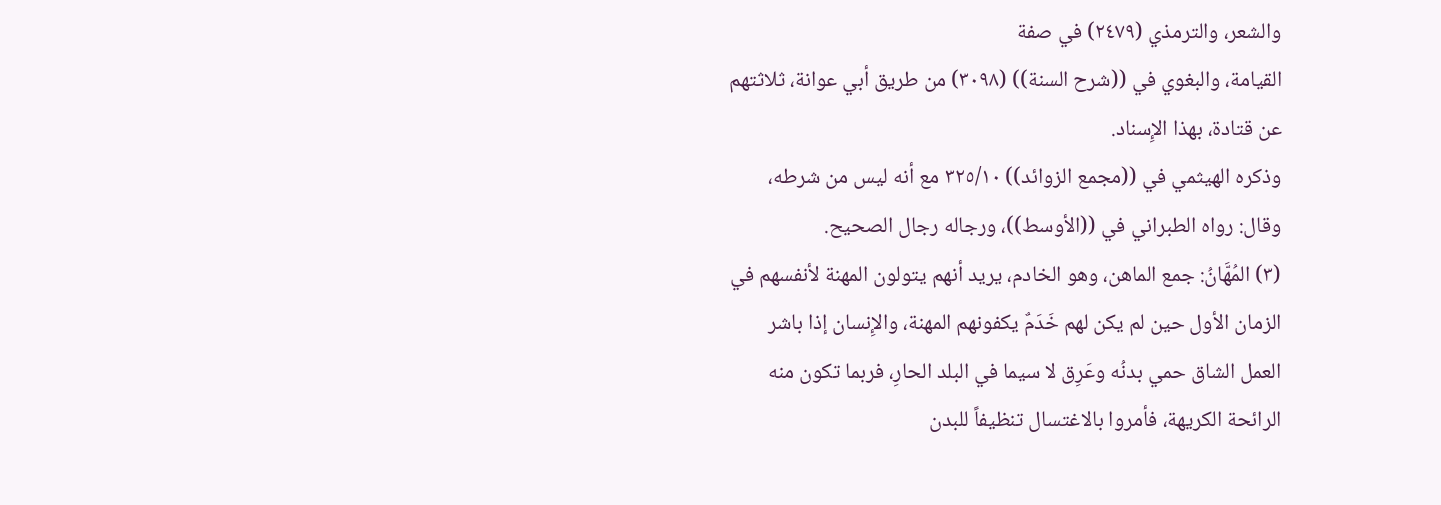والشعر، والترمذي (٢٤٧٩) في صفة
القيامة، والبغوي في ((شرح السنة)) (٣٠٩٨) من طريق أبي عوانة، ثلاثتهم
عن قتادة، بهذا الإِسناد.
وذكره الهيثمي في ((مجمع الزوائد)) ٣٢٥/١٠ مع أنه ليس من شرطه،
وقال: رواه الطبراني في ((الأوسط))، ورجاله رجال الصحيح.
(٣) المُهَّانُ: جمع الماهن، وهو الخادم، يريد أنهم يتولون المهنة لأنفسهم في
الزمان الأول حين لم يكن لهم خَدَمٌ يكفونهم المهنة، والإِنسان إذا باشر
العمل الشاق حمي بدنُه وعَرِق لا سيما في البلد الحارِ، فربما تكون منه
الرائحة الكريهة، فأمروا بالاغتسال تنظيفاً للبدن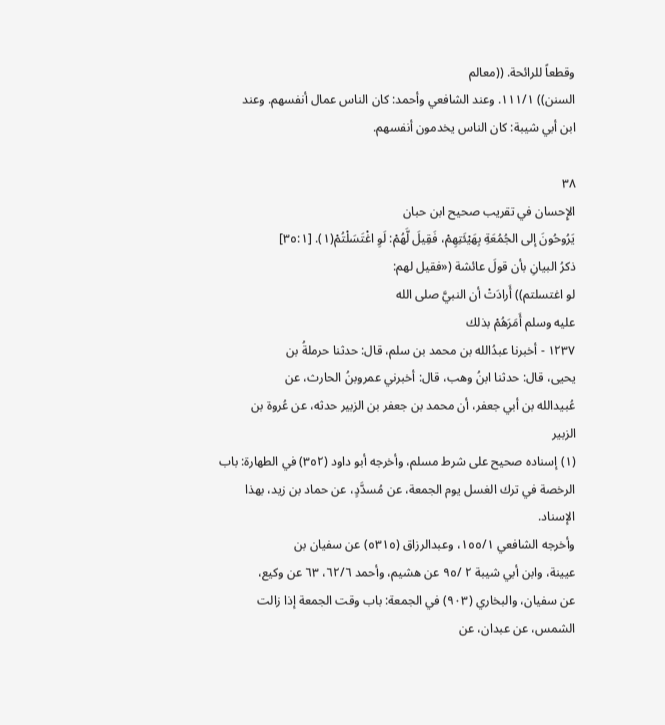وقطعاً للرائحة. ((معالم
السنن)) ١١١/١. وعند الشافعي وأحمد: كان الناس عمال أنفسهم. وعند
ابن أبي شيبة: كان الناس يخدمون أنفسهم.

٣٨
الإِحسان في تقريب صحيح ابن حبان
يَرُوحُونَ إلى الجُمُعَةِ بِهَيْئَتِهِمْ، فَقِيلَ لَّهُمْ: لَوِ اغْتَسَلْتُمْ(١). [٣٥:١]
ذكرُ البيانِ بأن قولَ عائشة («فقيل لهم:
لو اغتسلتم)) أَرادَتْ أن النبيَّ صلى الله
عليه وسلم أَمَرَهُمْ بذلك
١٢٣٧ - أخبرنا عبدُالله بن محمد بن سلم، قال: حدثنا حرملةُ بن
يحيى، قال: حدثنا ابنُ وهب، قال: أخبرني عمروبنُ الحارث، عن
عُبيدالله بن أبي جعفر، أن محمد بن جعفر بن الزبير حدثه، عن عُروة بن
الزبير
(١) إسناده صحيح على شرط مسلم، وأخرجه أبو داود (٣٥٢) في الطهارة: باب
الرخصة في ترك الغسل يوم الجمعة، عن مُسدَّدٍ، عن حماد بن زيد، بهذا
الإسناد.
وأخرجه الشافعي ١٥٥/١، وعبدالرزاق (٥٣١٥) عن سفيان بن
عيينة، وابن أبي شيبة ٢ /٩٥ عن هشيم، وأحمد ٦٢/٦، ٦٣ عن وكيع،
عن سفيان، والبخاري (٩٠٣) في الجمعة: باب وقت الجمعة إذا زالت
الشمس، عن عبدان، عن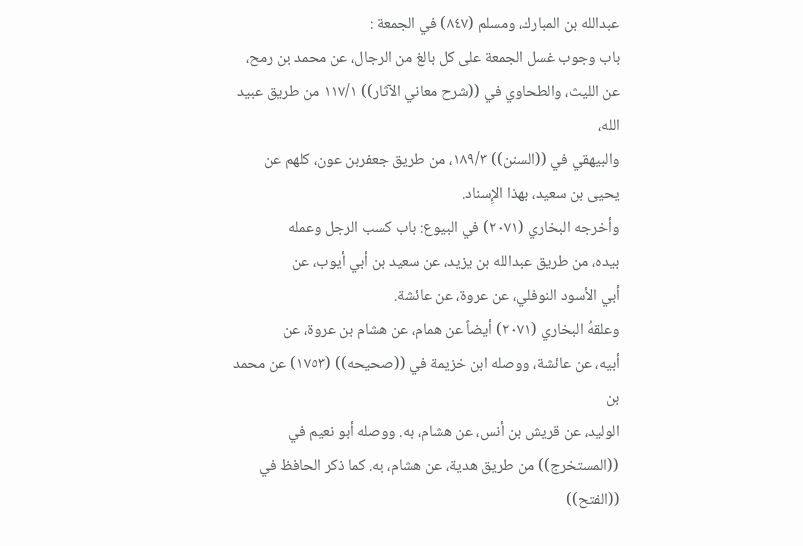عبدالله بن المبارك، ومسلم (٨٤٧) في الجمعة :
باب وجوب غسل الجمعة على كل بالغ من الرجال، عن محمد بن رمح،
عن الليث، والطحاوي في ((شرح معاني الآثار)) ١١٧/١ من طريق عبيد الله،
والبيهقي في ((السنن)) ١٨٩/٣، من طريق جعفربن عون، كلهم عن
يحيى بن سعيد، بهذا الإِسناد.
وأخرجه البخاري (٢٠٧١) في البيوع: باب كسب الرجل وعمله
بيده، من طريق عبدالله بن يزيد، عن سعيد بن أبي أيوب، عن
أبي الأسود النوفلي، عن عروة، عن عائشة.
وعلقهُ البخاري (٢٠٧١) أيضاً عن همام، عن هشام بن عروة، عن
أبيه، عن عائشة، ووصله ابن خزيمة في ((صحيحه)) (١٧٥٣) عن محمد بن
الوليد، عن قريش بن أنس، عن هشام، به. ووصله أبو نعيم في
((المستخرج)) من طريق هدية، عن هشام، به. كما ذكر الحافظ في ((الفتح))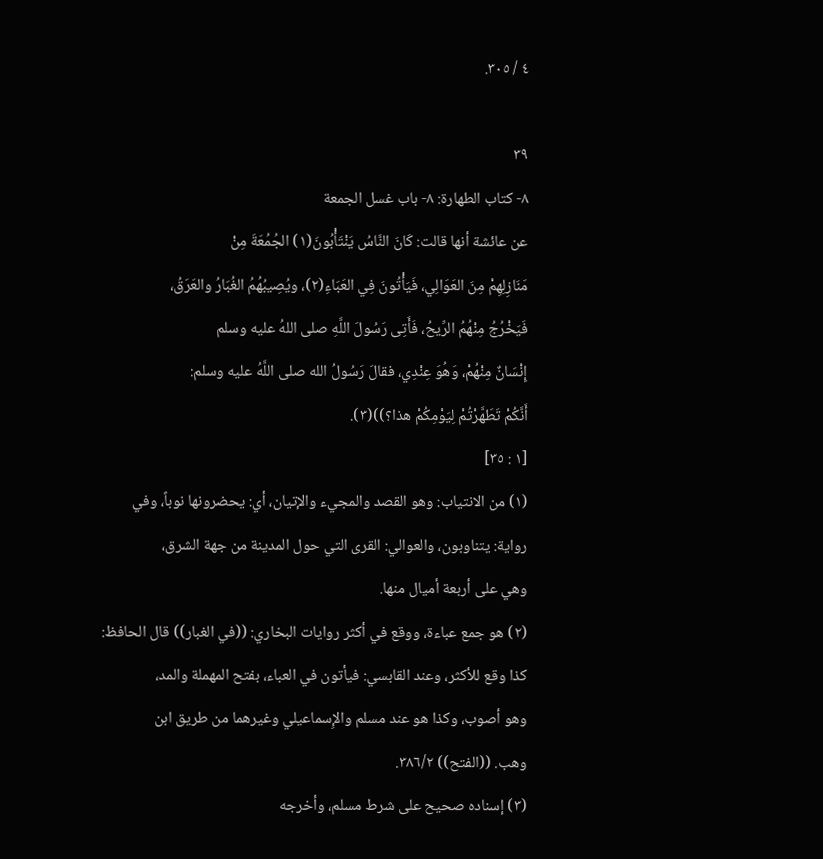٤ / ٣٠٥.

٣٩
٨- كتاب الطهارة: ٨- باب غسل الجمعة
عن عائشة أنها قالت: كَانَ النَّاسُ يَنْتَأْبُونَ(١) الجُمُعَةَ مِنْ
مَنَازِلِهِمْ مِنَ العَوَالِي، فَيَأْتُونَ فِي العَبَاءِ(٢)، ويُصِيبُهُمُ الغُبَارُ والعَرَقُ،
فَيَخْرُجُ مِنْهُمُ الرِّيحُ، فَأَتِى رَسُولَ اللَّهِ صلى اللهُ عليه وسلم
إِنْسَانٌ مِنْهُمْ، وَهُوَ عِنْدِي، فقالَ رَسُولُ الله صلى اللَّهُ عليه وسلم:
أَنَّكُمْ تَطَهَّرْتُمْ لِيَوْمِكُمْ هذا؟))(٣).
[١ : ٣٥]
(١) من الانتياب: وهو القصد والمجيء والإتيان، أي: يحضرونها نوباً، وفي
رواية: يتناوبون، والعوالي: القرى التي حول المدينة من جهة الشرق،
وهي على أربعة أميال منها.
(٢) هو جمع عباءة، ووقع في أكثر روايات البخاري: ((في الغبار)) قال الحافظ:
كذا وقع للأكثر، وعند القابسي: فيأتون في العباء، بفتح المهملة والمد،
وهو أصوب، وكذا هو عند مسلم والإِسماعيلي وغيرهما من طريق ابن
وهب. ((الفتح)) ٣٨٦/٢.
(٣) إسناده صحيح على شرط مسلم، وأخرجه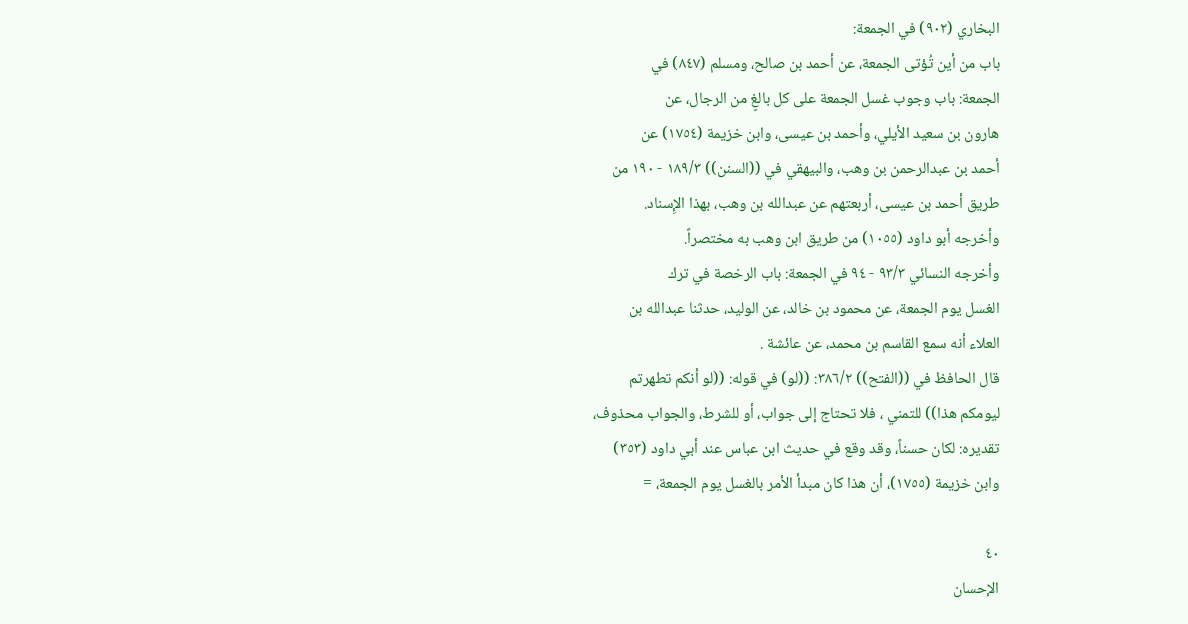البخاري (٩٠٢) في الجمعة:
باب من أين تُؤتى الجمعة، عن أحمد بن صالح، ومسلم (٨٤٧) في
الجمعة: باب وجوب غسل الجمعة على كل بالغٍ من الرجال، عن
هارون بن سعيد الأيلي، وأحمد بن عيسى، وابن خزيمة (١٧٥٤) عن
أحمد بن عبدالرحمن بن وهب، والبيهقي في ((السنن)) ١٨٩/٣ - ١٩٠ من
طريق أحمد بن عيسى، أربعتهم عن عبدالله بن وهب، بهذا الإِسناد.
وأخرجه أبو داود (١٠٥٥) من طريق ابن وهب به مختصراً.
وأخرجه النسائي ٩٣/٣ - ٩٤ في الجمعة: باب الرخصة في ترك
الغسل يوم الجمعة، عن محمود بن خالد، عن الوليد، حدثنا عبدالله بن
العلاء أنه سمع القاسم بن محمد، عن عائشة .
قال الحافظ في ((الفتح)) ٣٨٦/٢: ((لو) في قوله: ((لو أنكم تطهرتم
ليومكم هذا)) للتمني ، فلا تحتاج إلى جواب، أو للشرط، والجواب محذوف،
تقديره: لكان حسناً، وقد وقع في حديث ابن عباس عند أبي داود (٣٥٣)
وابن خزيمة (١٧٥٥)، أن هذا كان مبدأ الأمر بالغسل يوم الجمعة، =

٤٠
الإحسان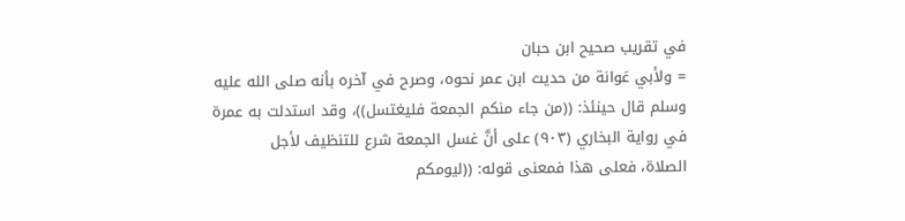في تقریب صحيح ابن حبان
= ولأبي عَوانة من حديث ابن عمر نحوه، وصرح في آخره بأنه صلى الله عليه
وسلم قال حينئذ: ((من جاء منكم الجمعة فليغتسل))، وقد استدلت به عمرة
في رواية البخاري (٩٠٣) على أنَّ غسل الجمعة شرع للتنظيف لأجل
الصلاة، فعلى هذا فمعنى قوله: ((ليومكم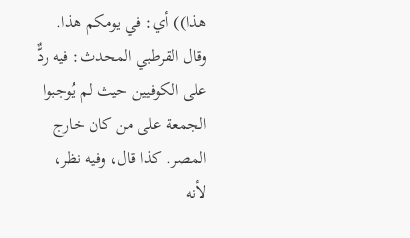هذا)) أي: في يومكم هذا.
وقال القرطبي المحدث: فيه ردٌّ على الكوفيين حيث لم يُوجبوا
الجمعة على من كان خارج المصر. كذا قال، وفيه نظر، لأنه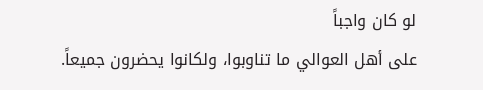لو كان واجباً
على أهل العوالي ما تناوبوا، ولكانوا يحضرون جميعاً.